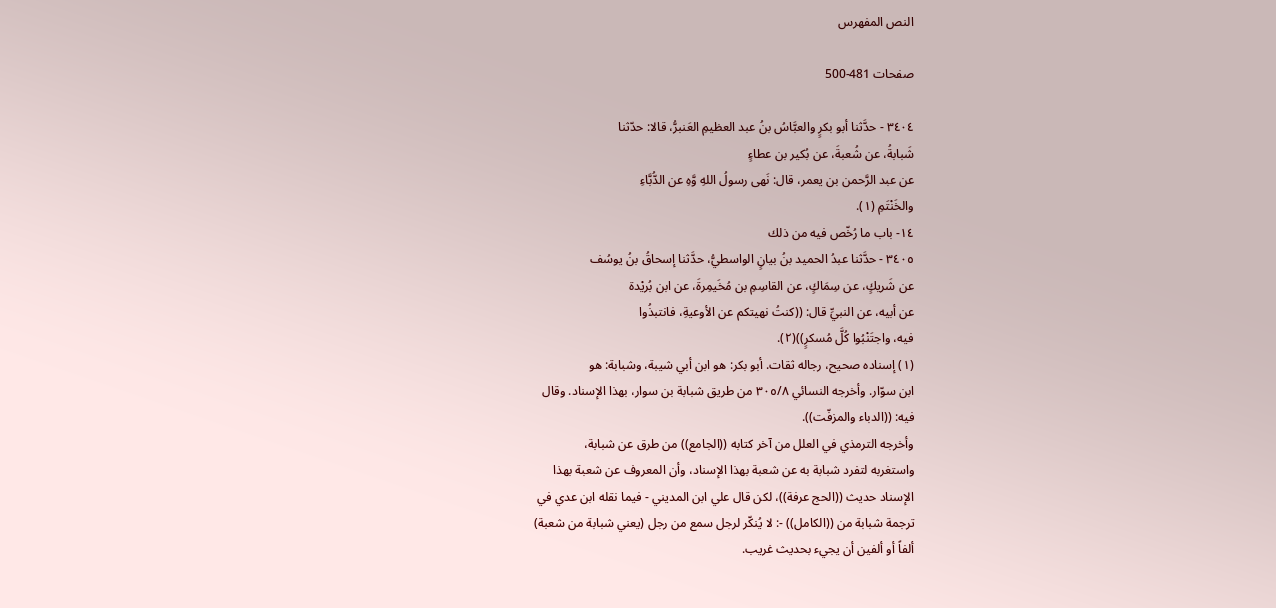النص المفهرس

صفحات 481-500

٣٤٠٤ - حدَّثنا أبو بكرٍ والعبَّاسُ بنُ عبد العظيمِ العَنبرُّ، قالا: حدّثنا
شَبابةُ، عن شُعبةَ، عن بُكير بن عطاءٍ
عن عبد الرَّحمن بن يعمر، قال: نَهى رسولُ اللهِ وَّهِ عن الدُّبَّاءِ
والخَنْتَمِ (١).
١٤- باب ما رُخّص فیه من ذلك
٣٤٠٥ - حدَّثنا عبدُ الحميد بنُ بيانٍ الواسطيُّ، حدَّثنا إسحاقُ بنُ يوسُف
عن شَريكٍ، عن سِمَاكٍ، عن القاسِمِ بن مُخَيمِرةَ، عن ابن بُريْدة
عن أبيه، عن النبيِّ قال: ((كنتُ نهيتكم عن الأوعيةِ، فانتبذُوا
فيه، واجتَنْبُوا كُلَّ مُسكرٍ))(٢).
(١) إسناده صحيح، رجاله ثقات. أبو بكر: هو ابن أبي شيبة، وشبابة: هو
ابن سوّار. وأخرجه النسائي ٣٠٥/٨ من طريق شبابة بن سوار، بهذا الإسناد. وقال
فيه: ((الدباء والمزفّت)).
وأخرجه الترمذي في العلل من آخر كتابه ((الجامع)) من طرق عن شبابة،
واستغربه لتفرد شبابة به عن شعبة بهذا الإسناد، وأن المعروف عن شعبة بهذا
الإسناد حديث ((الحج عرفة))، لكن قال علي ابن المديني - فيما نقله ابن عدي في
ترجمة شبابة من ((الكامل)) -: لا يُنكّر لرجل سمع من رجل (يعني شبابة من شعبة)
ألفاً أو ألفين أن يجيء بحديث غريب.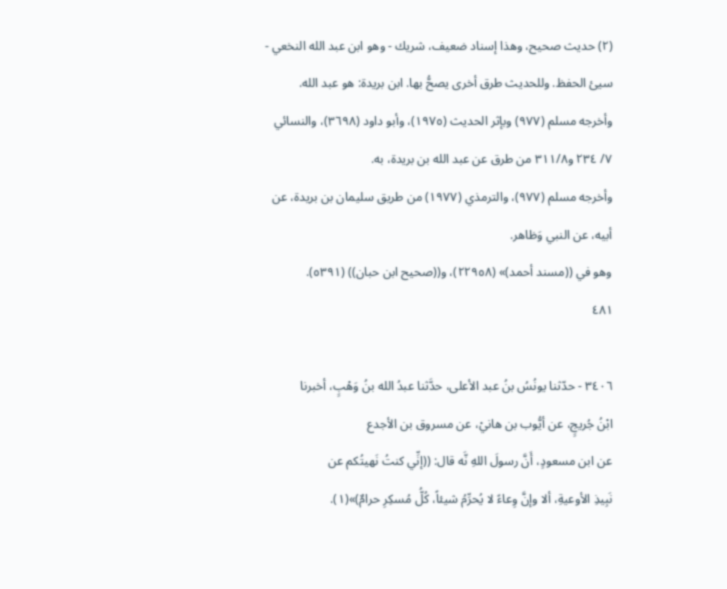(٢) حديث صحيح، وهذا إسناد ضعيف، شريك - وهو ابن عبد الله النخعي -
سيئ الحفظ. وللحديث طرق أخرى يصحُّ بها. ابن بريدة: هو عبد الله.
وأخرجه مسلم (٩٧٧) وبإثر الحديث (١٩٧٥)، وأبو داود (٣٦٩٨)، والنسائي
٧/ ٢٣٤ و٣١١/٨ من طرق عن عبد الله بن بريدة، به.
وأخرجه مسلم (٩٧٧)، والترمذي (١٩٧٧) من طريق سليمان بن بريدة، عن
أبيه، عن النبي وَظاهر.
وهو في ((مسند أحمد)» (٢٢٩٥٨)، و((صحيح ابن حبان)) (٥٣٩١).
٤٨١

٣٤٠٦ - حدّثنا يونُسُ بنُ عبد الأعلى، حدَّثنا عبدُ الله بنُ وَهْبٍ، أخبرنا
ابْنُ جُريجٍ، عن أيُّوب بن هانيْ، عن مسروق بن الأجدع
عن ابن مسعودٍ، أَنَّ رسولَ اللهِ نَّه قال: ((إنِّي كنتُ نَهيتُكم عن
نَبِيذِ الأوعيةِ، ألا وإنَّ وِعاءً لا يُحرِّمُ شيئاً، كُلُّ مُسكِرِ حرامٌ)»(١).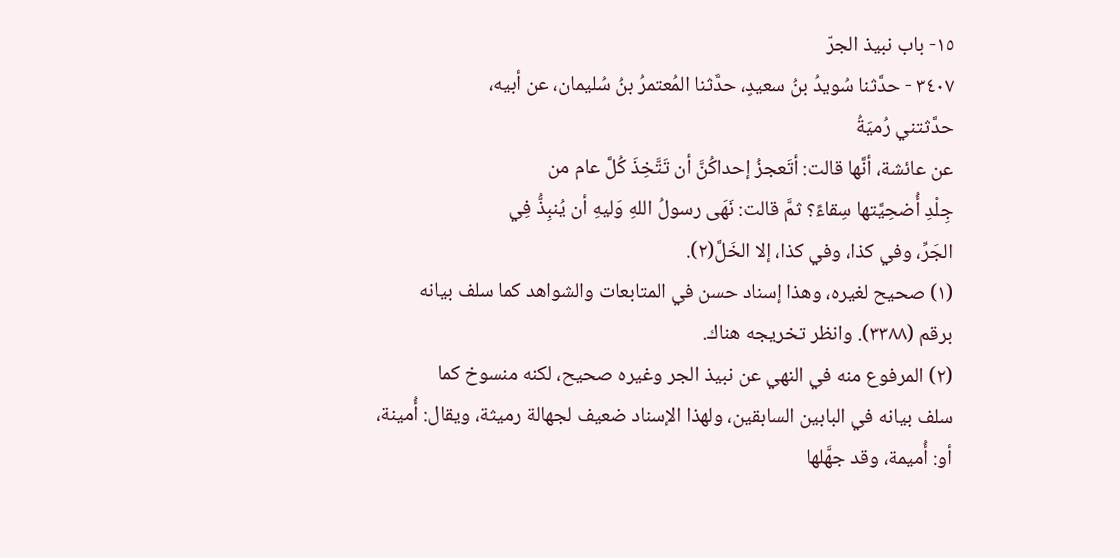١٥- باب نبيذ الجرّ
٣٤٠٧ - حدَّثنا سُويدُ بنُ سعيدٍ، حدَّثنا المُعتمرُ بنُ سُليمان، عن أبيه،
حدَّثتني رُميَةُ
عن عائشة، أنَّها قالت: أتَعجزُ إحداكُنَّ أن تَتَّخِذَ كُلَّ عام من
جِلْدِ أُضحِيَّتها سِقاءً؟ ثمَّ قالت: نَهَى رسولُ اللهِ وَليهِ أن يُنبِذُّ فِي
الجَرِّ، وفي كذا، وفي كذا، إلا الخَلَّ(٢).
(١) صحيح لغيره، وهذا إسناد حسن في المتابعات والشواهد كما سلف بيانه
برقم (٣٣٨٨). وانظر تخريجه هناك.
(٢) المرفوع منه في النهي عن نبيذ الجر وغيره صحيح، لكنه منسوخ كما
سلف بيانه في البابين السابقين، ولهذا الإسناد ضعيف لجهالة رميثة، ويقال: أُمينة،
أو: أُميمة، وقد جهَّلها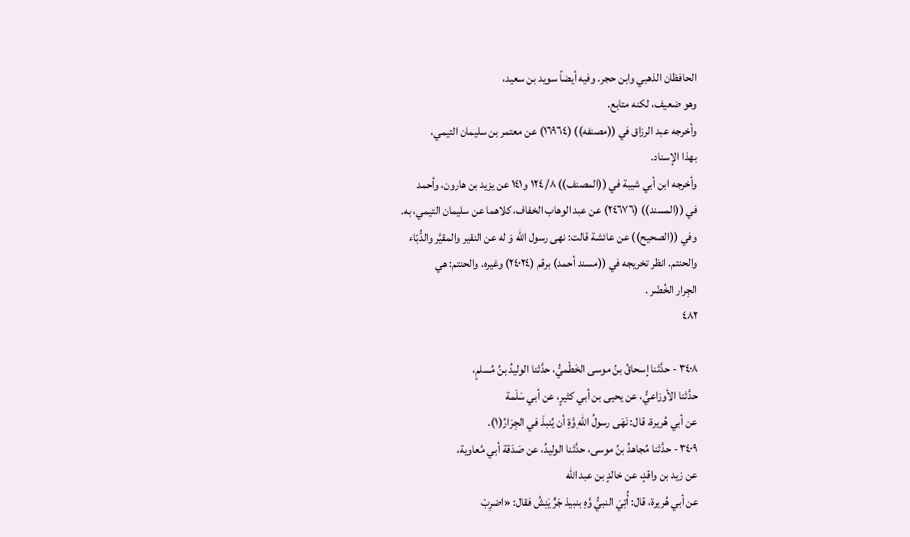الحافظان الذهبي وابن حجر. وفيه أيضاً سويد بن سعيد،
وهو ضعيف، لكنه متابع.
وأخرجه عبد الرزاق في ((مصنفه)) (١٦٩٦٤) عن معتمر بن سليمان التيمي،
بهذا الإسناد.
وأخرجه ابن أبي شيبة في ((المصنف)) ١٢٤/٨ و١٤١ عن يزيد بن هارون، وأحمد
في ((المسند)) (٢٤٦٧٦) عن عبد الوهاب الخفاف، كلاهما عن سليمان التيمي، به.
وفي ((الصحيح)) عن عائشة قالت: نهى رسول الله وَ له عن النقير والمقيَّر والدُّبّاء
والحنتم. انظر تخريجه في ((مسند أحمد) برقم (٢٤٠٢٤) وغيره. والحنتم: هي
الجِرار الخُضْر .
٤٨٢

٣٤٠٨ - حدَّثنا إسحاقُ بنُ موسى الخَطْميُّ، حدَّثنا الوليدُ بنُ مُسلمٍ،
حدَّثنا الأوزاعيُّ، عن يحيى بن أبي كثيرٍ، عن أبي سَلَمة
عن أبي هُريرة، قال: نَهَى رسولُ اللهِ وَّةِ أن يُنبذَ في الجِرَارُ(١).
٣٤٠٩ - حدَّثنا مُجاهدُ بنُ موسى، حدَّثنا الوليدُ، عن صَدَقة أبي مُعاوية،
عن زيد بن واقدٍ، عن خالدٍ بن عبد الله
عن أبي هُريرة، قال: أُتِيَ النبيُّ وَّهِ بنبيذ جَرٍّ يَنِشُ فقال: «اضرِبْ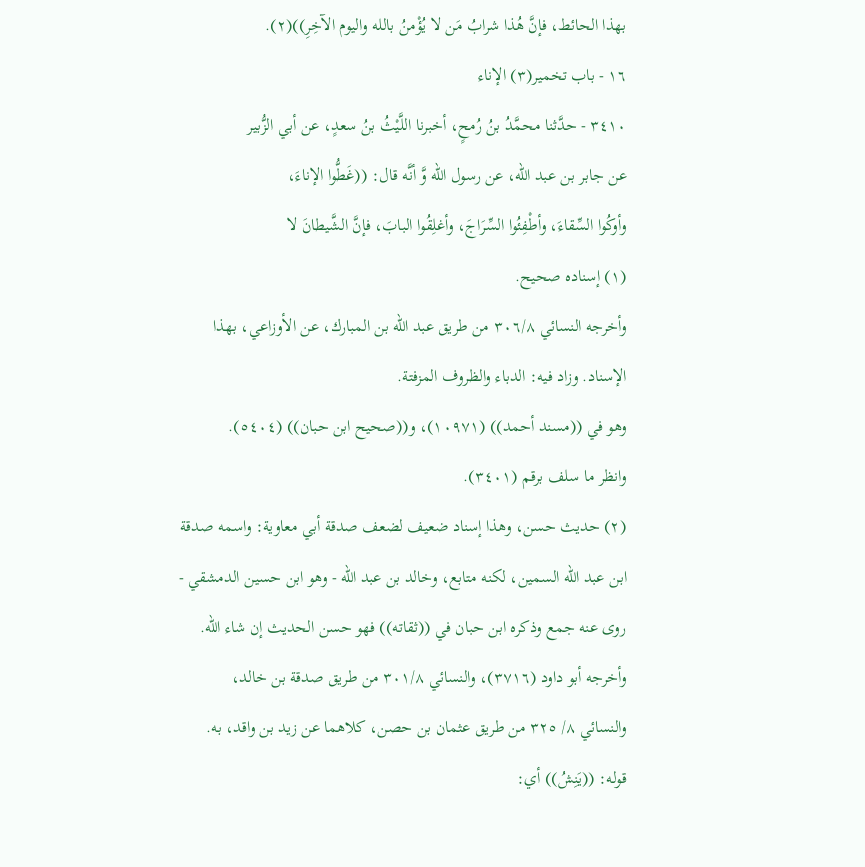بهذا الحائط، فإنَّ هُذا شرابُ مَن لا يُؤْمنُ بالله واليوم الآخِرِ))(٢).
١٦ - باب تخمير(٣) الإناء
٣٤١٠ - حدَّثنا محمَّدُ بنُ رُمحٍ، أخبرنا اللَّيْثُ بنُ سعدٍ، عن أبي الزُّبير
عن جابر بن عبد الله، عن رسول الله وَّ أنَّه قال: ((غَطُّوا الإناءَ،
وأوكُوا السِّقاءَ، وأطْفِئُوا السِّرَاجَ، وأغلِقُوا البابَ، فإنَّ الشَّيطانَ لا
(١) إسناده صحيح.
وأخرجه النسائي ٣٠٦/٨ من طريق عبد الله بن المبارك، عن الأوزاعي، بهذا
الإسناد. وزاد فيه: الدباء والظروف المزفتة.
وهو في ((مسند أحمد)) (١٠٩٧١)، و((صحيح ابن حبان)) (٥٤٠٤).
وانظر ما سلف برقم (٣٤٠١).
(٢) حديث حسن، وهذا إسناد ضعيف لضعف صدقة أبي معاوية: واسمه صدقة
ابن عبد الله السمين، لكنه متابع، وخالد بن عبد الله - وهو ابن حسين الدمشقي -
روى عنه جمع وذكره ابن حبان في ((ثقاته)) فهو حسن الحديث إن شاء الله.
وأخرجه أبو داود (٣٧١٦)، والنسائي ٣٠١/٨ من طريق صدقة بن خالد،
والنسائي ٨/ ٣٢٥ من طريق عثمان بن حصن، كلاهما عن زيد بن واقد، به.
قوله: ((يَنِشُ)) أي: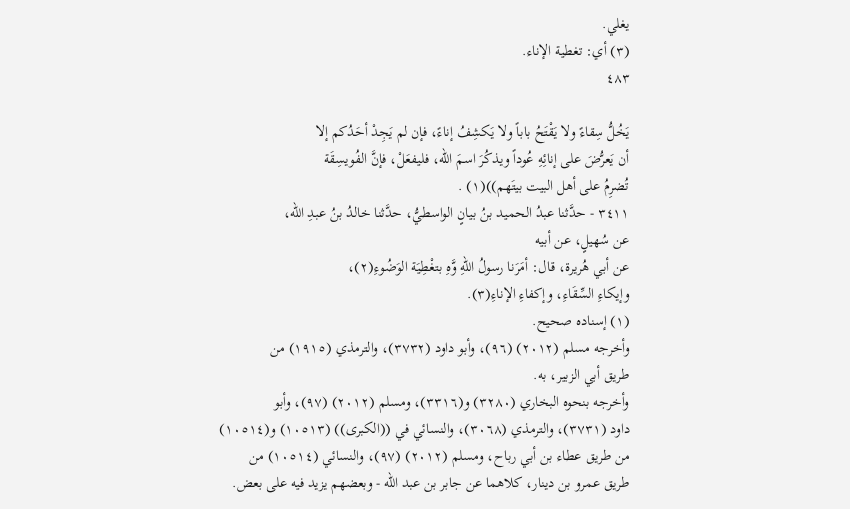يغلي.
(٣) أي: تغطية الإناء.
٤٨٣

يَخُلُّ سِقاءً ولا يَقْتَحُ باباً ولا يَكشِفُ إناءً، فإن لم يَجِدْ أحَدُكم إلا
أن يَعرُّضَ على إنائِهِ عُوداً ويذكُرَ اسمَ الله، فليفعَلْ، فإنَّ الفُويسِقَة
تُضرِمُ على أهل البيت بيتَهم))(١) .
٣٤١١ - حدَّثنا عبدُ الحميد بنُ بيانٍ الواسطيُّ، حدَّثنا خالدُ بنُ عبدِ الله،
عن سُهيلٍ، عن أبيه
عن أبي هُريرة، قال: أمَرَنا رسولُ اللهِ وَّهِ بتغْطِيَة الوَضُوءِ(٢)،
وإيكاءِ السِّقَاءِ، وإكفاءِ الإناءِ(٣).
(١) إسناده صحيح.
وأخرجه مسلم (٢٠١٢) (٩٦)، وأبو داود (٣٧٣٢)، والترمذي (١٩١٥) من
طريق أبي الزبير، به.
وأخرجه بنحوه البخاري (٣٢٨٠) و(٣٣١٦)، ومسلم (٢٠١٢) (٩٧)، وأبو
داود (٣٧٣١)، والترمذي (٣٠٦٨)، والنسائي في ((الكبرى)) (١٠٥١٣) و(١٠٥١٤)
من طريق عطاء بن أبي رباح، ومسلم (٢٠١٢) (٩٧)، والنسائي (١٠٥١٤) من
طريق عمرو بن دينار، كلاهما عن جابر بن عبد الله - وبعضهم يزيد فيه على بعض.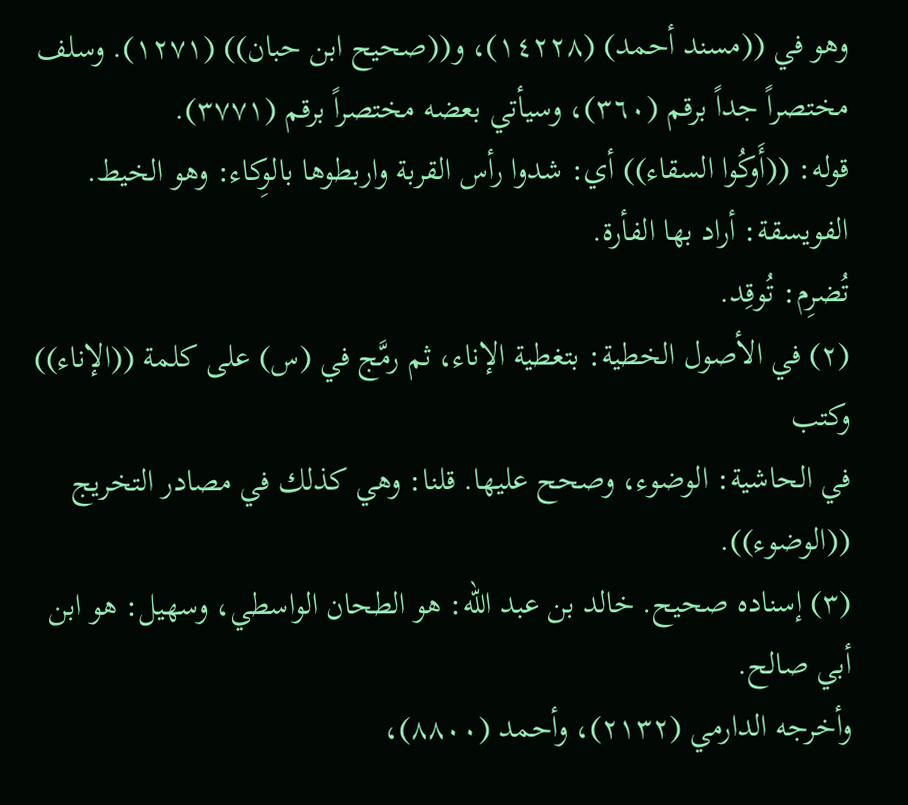وهو في ((مسند أحمد) (١٤٢٢٨)، و((صحيح ابن حبان)) (١٢٧١). وسلف
مختصراً جداً برقم (٣٦٠)، وسيأتي بعضه مختصراً برقم (٣٧٧١).
قوله: ((أَوكُوا السقاء)) أي: شدوا رأس القربة واربطوها بالوِكاء: وهو الخيط.
الفويسقة: أراد بها الفأرة.
تُضرِم: تُوقِد.
(٢) في الأصول الخطية: بتغطية الإناء، ثم رمَّج في (س) على كلمة ((الإناء)) وكتب
في الحاشية: الوضوء، وصحح عليها. قلنا: وهي كذلك في مصادر التخريج ((الوضوء)).
(٣) إسناده صحيح. خالد بن عبد الله: هو الطحان الواسطي، وسهيل: هو ابن
أبي صالح.
وأخرجه الدارمي (٢١٣٢)، وأحمد (٨٨٠٠)،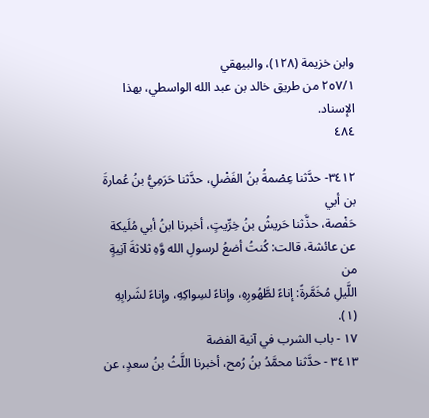وابن خزيمة (١٢٨)، والبيهقي
٢٥٧/١ من طريق خالد بن عبد الله الواسطي، بهذا الإسناد.
٤٨٤

٣٤١٢- حدَّثنا عِصْمةُ بنُ الفَضْلِ، حدَّثنا حَرَمِيُّ بنُ عُمارةَ بن أبي
حَفْصة، حذَّثنا حَريشُ بنُ خِرِّيتٍ، أخبرنا ابنُ أبي مُلَيكة
عن عائشة، قالت: كُنتُ أضعُ لرسولِ الله وَّهِ ثلاثةَ آنِيةٍ من
اللَّيلِ مُخَمَّرةً: إناءً لطَّهُورِهِ، وإناءً لسِواكِهِ، وإناءً لشَرابِهِ (١).
١٧ - باب الشرب في آنية الفضة
٣٤١٣ - حدَّثنا محمَّدُ بنُ رُمح، أخبرنا اللَّثُ بنُ سعدٍ، عن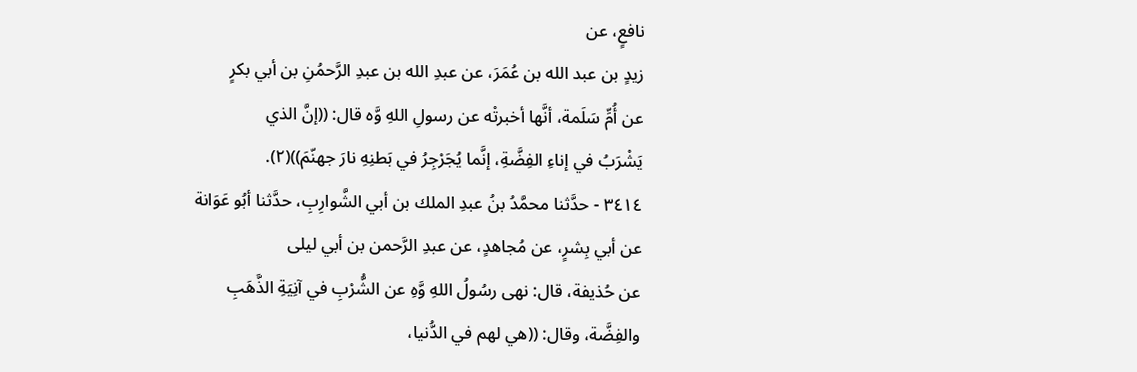نافعٍ، عن
زيدٍ بن عبد الله بن عُمَرَ، عن عبدِ الله بن عبدِ الرَّحمُنِ بن أبي بكرٍ
عن أُمِّ سَلَمة، أنَّها أخبرتْه عن رسولِ اللهِ وَّه قال: ((إنَّ الذي
يَشْرَبُ في إناءِ الفِضَّةِ، إنَّما يُجَرْجِرُ في بَطنِهِ نارَ جهنّمَ))(٢).
٣٤١٤ - حدَّثنا محمَّدُ بنُ عبدِ الملك بن أبي الشَّوارِبِ، حدَّثنا أبُو عَوَانة
عن أبي بِشرٍ، عن مُجاهدٍ، عن عبدِ الرَّحمن بن أبي ليلى
عن حُذيفة، قال: نهى رسُولُ اللهِ وَّهِ عن الشُّرْبِ في آنِيَةِ الذَّهَبِ
والفِضَّة، وقال: ((هي لهم في الدُّنيا،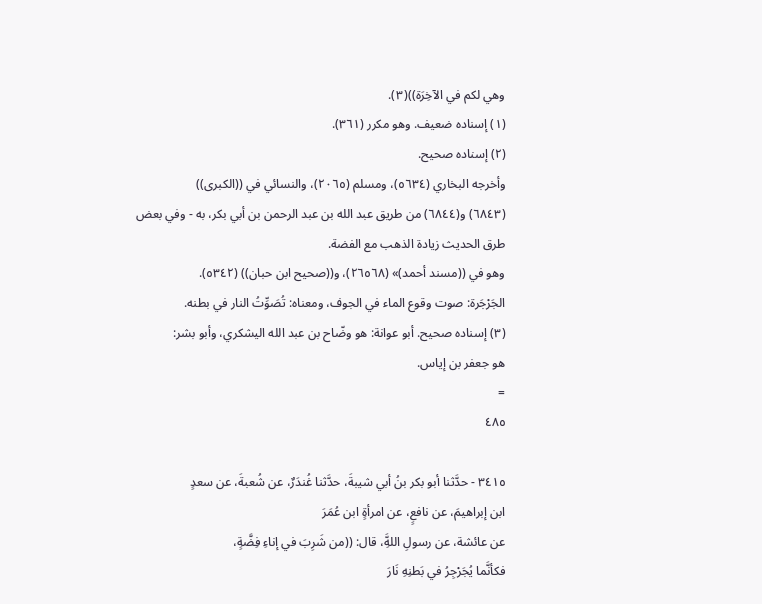وهي لكم في الآخِرَة))(٣).
(١) إسناده ضعيف. وهو مكرر (٣٦١).
(٢) إسناده صحيح.
وأخرجه البخاري (٥٦٣٤)، ومسلم (٢٠٦٥)، والنسائي في ((الكبرى))
(٦٨٤٣) و(٦٨٤٤) من طريق عبد الله بن عبد الرحمن بن أبي بكر، به - وفي بعض
طرق الحديث زيادة الذهب مع الفضة.
وهو في ((مسند أحمد)» (٢٦٥٦٨)، و((صحيح ابن حبان)) (٥٣٤٢).
الجَرْجَرة: صوت وقوع الماء في الجوف، ومعناه: تُصَوِّتُ النار في بطنه.
(٣) إسناده صحيح. أبو عوانة: هو وضّاح بن عبد الله اليشكري، وأبو بشر:
هو جعفر بن إياس.
=
٤٨٥

٣٤١٥ - حدَّثنا أبو بكر بنُ أبي شيبةَ، حدَّثنا غُندَرٌ، عن شُعبةَ، عن سعدٍ
ابن إبراهيمَ، عن نافعٍ، عن امرأةٍ ابن عُمَرَ
عن عائشة، عن رسولِ اللهَِّ، قال: ((من شَرِبَ في إناءِ فِضَّةٍ،
فكأنَّما يُجَرْجِرُ في بَطنِهِ نَارَ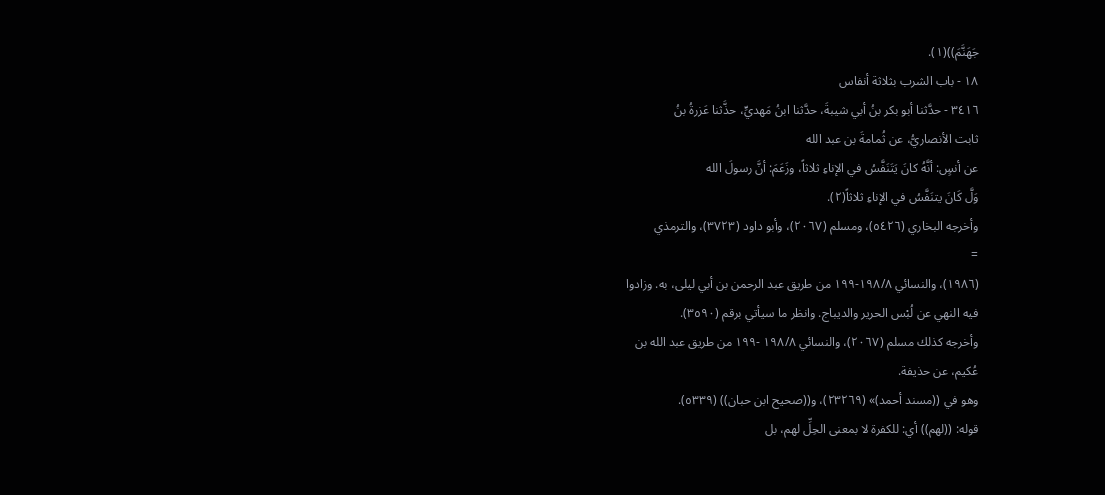جَهَنَّمَ))(١).
١٨ - باب الشرب بثلاثة أنفاس
٣٤١٦ - حدَّثنا أبو بكر بنُ أبي شيبةَ، حدَّثنا ابنُ مَهديٍّ، حذَّثنا عَزرةُ بنُ
ثابت الأنصاريُّ، عن ثُمامةَ بن عبد الله
عن أنسٍ: أنَّهُ كانَ يَتَنَفَّسُ في الإناءِ ثلاثاً، وزَعَمَ: أنَّ رسولَ الله
وَلَّ كَانَ يتنَفَّسُ في الإناءِ ثلاثاً(٢).
وأخرجه البخاري (٥٤٢٦)، ومسلم (٢٠٦٧)، وأبو داود (٣٧٢٣)، والترمذي
=
(١٩٨٦)، والنسائي ١٩٨/٨-١٩٩ من طريق عبد الرحمن بن أبي ليلى، به. وزادوا
فيه النهي عن لُبْس الحرير والديباج. وانظر ما سيأتي برقم (٣٥٩٠).
وأخرجه كذلك مسلم (٢٠٦٧)، والنسائي ١٩٨/٨ -١٩٩ من طريق عبد الله بن
عُكیم، عن حذيفة.
وهو في ((مسند أحمد)» (٢٣٢٦٩)، و((صحيح ابن حبان)) (٥٣٣٩).
قوله: ((لهم)) أي: للكفرة لا بمعنى الحِلِّ لهم، بل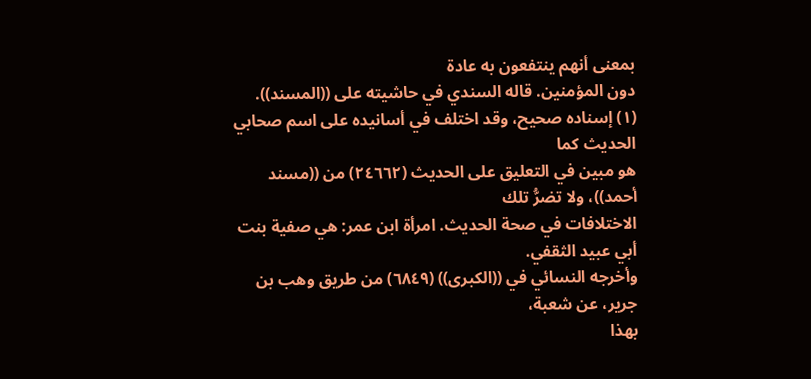بمعنى أنهم ينتفعون به عادة
دون المؤمنين. قاله السندي في حاشيته على ((المسند)).
(١) إسناده صحيح، وقد اختلف في أسانيده على اسم صحابي الحديث كما
هو مبين في التعليق على الحديث (٢٤٦٦٢) من ((مسند أحمد))، ولا تضرُّ تلك
الاختلافات في صحة الحديث. امرأة ابن عمر: هي صفية بنت أبي عبيد الثقفي.
وأخرجه النسائي في ((الكبرى)) (٦٨٤٩) من طريق وهب بن جرير، عن شعبة،
بهذا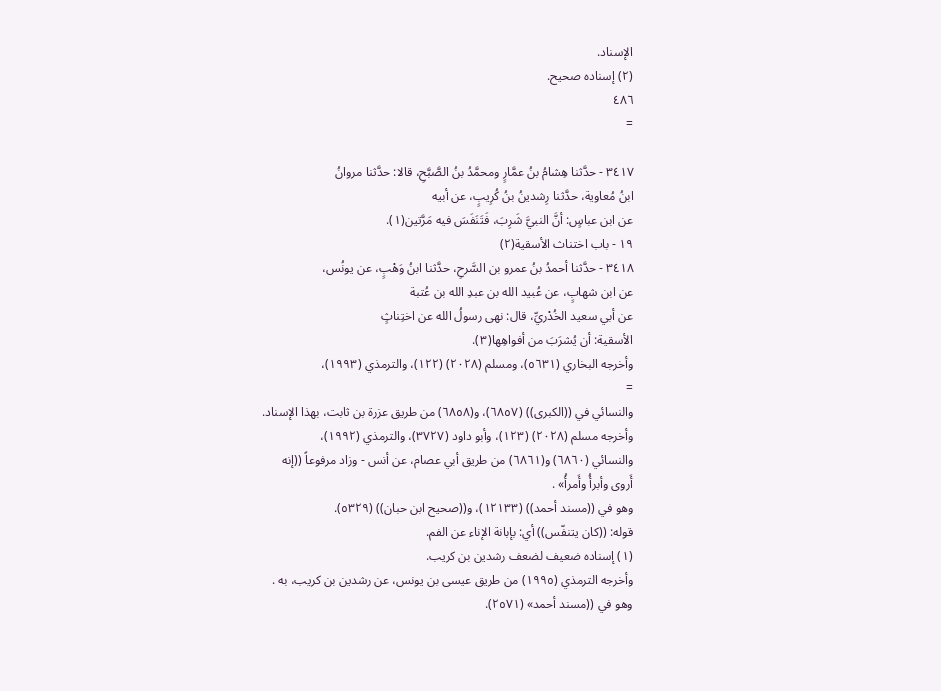الإسناد.
(٢) إسناده صحيح.
٤٨٦
=

٣٤١٧ - حدَّثنا هِشامُ بنُ عمَّارٍ ومحمَّدُ بنُ الصَّبَّحِ، قالا: حدَّثنا مروانُ
ابنُ مُعاوية، حدَّثنا رِشدينُ بنُ كُرِيبٍ، عن أبيه
عن ابن عباسٍ: أنَّ النبيَّ شَرِبَ، فَتَنَفَسَ فيه مَرَّتين(١).
١٩ - باب اختناث الأسقية(٢)
٣٤١٨ - حدَّثنا أحمدُ بنُ عمرو بن السَّرحِ، حدَّثنا ابنُ وَهْبٍ، عن یونُس،
عن ابن شهابٍ، عن عُبيد الله بن عبدِ الله بن عُتبة
عن أبي سعيد الخُدْريِّ، قال: نهى رسولُ الله عن اختِناثٍ
الأسقية: أن يُشرَبَ من أفواهِها(٣).
وأخرجه البخاري (٥٦٣١)، ومسلم (٢٠٢٨) (١٢٢)، والترمذي (١٩٩٣)،
=
والنسائي في ((الكبرى)) (٦٨٥٧)، و(٦٨٥٨) من طريق عزرة بن ثابت، بهذا الإسناد.
وأخرجه مسلم (٢٠٢٨) (١٢٣)، وأبو داود (٣٧٢٧)، والترمذي (١٩٩٢)،
والنسائي (٦٨٦٠) و(٦٨٦١) من طريق أبي عصام، عن أنس - وزاد مرفوعاً ((إنه
أَروى وأبرأُ وأَمرأُ» .
وهو في ((مسند أحمد)) (١٢١٣٣)، و((صحيح ابن حبان)) (٥٣٢٩).
قوله: ((كان يتنفّس)) أي: بإبانة الإناء عن الفم.
(١) إسناده ضعيف لضعف رشدين بن کریب.
وأخرجه الترمذي (١٩٩٥) من طريق عيسى بن يونس، عن رشدين بن كريب، به .
وهو في ((مسند أحمد» (٢٥٧١).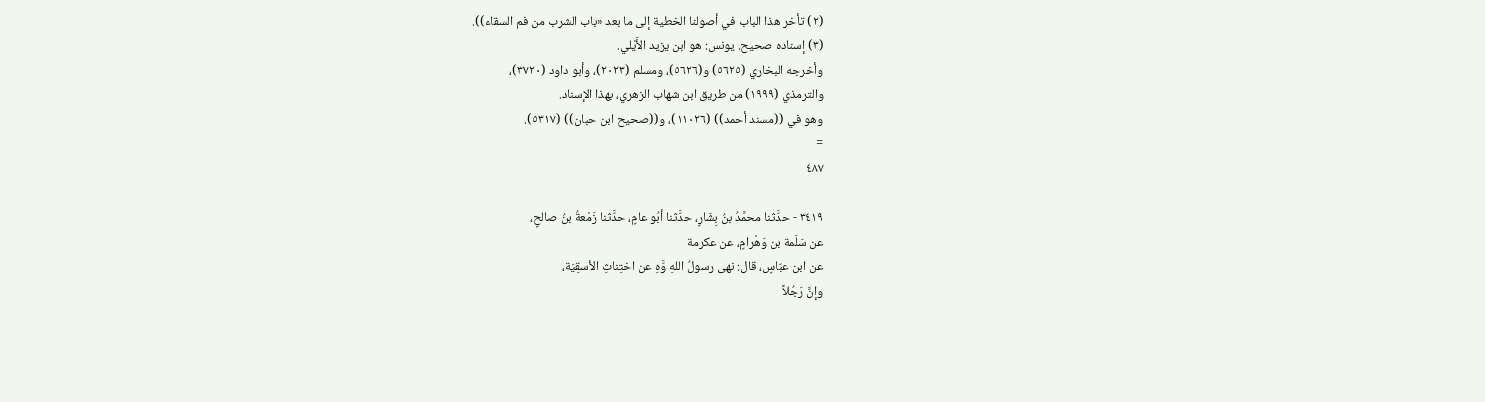(٢) تأخر هذا الباب في أصولنا الخطية إلى ما بعد «باب الشرب من فم السقاء)).
(٣) إسناده صحيح. يونس: هو ابن يزيد الأَيْلي.
وأخرجه البخاري (٥٦٢٥) و(٥٦٢٦)، ومسلم (٢٠٢٣)، وأبو داود (٣٧٢٠)،
والترمذي (١٩٩٩) من طريق ابن شهاب الزهري، بهذا الإسناد.
وهو في ((مسند أحمد)) (١١٠٢٦)، و((صحيح ابن حبان)) (٥٣١٧).
=
٤٨٧

٣٤١٩ - حدَّثنا محمَّدُ بنُ بِشَارٍ، حدَّثنا أبُو عامٍ، حدَّثنا زَمْعةُ بنُ صالحٍ،
عن سَلَمة بن وَهْرامٍ، عن عكرمة
عن ابن عبّاسٍ، قال: نهى رسولُ اللهِ وَّهِ عن اختِناثِ الأسقِيَة،
وإنَّ رَجُلاً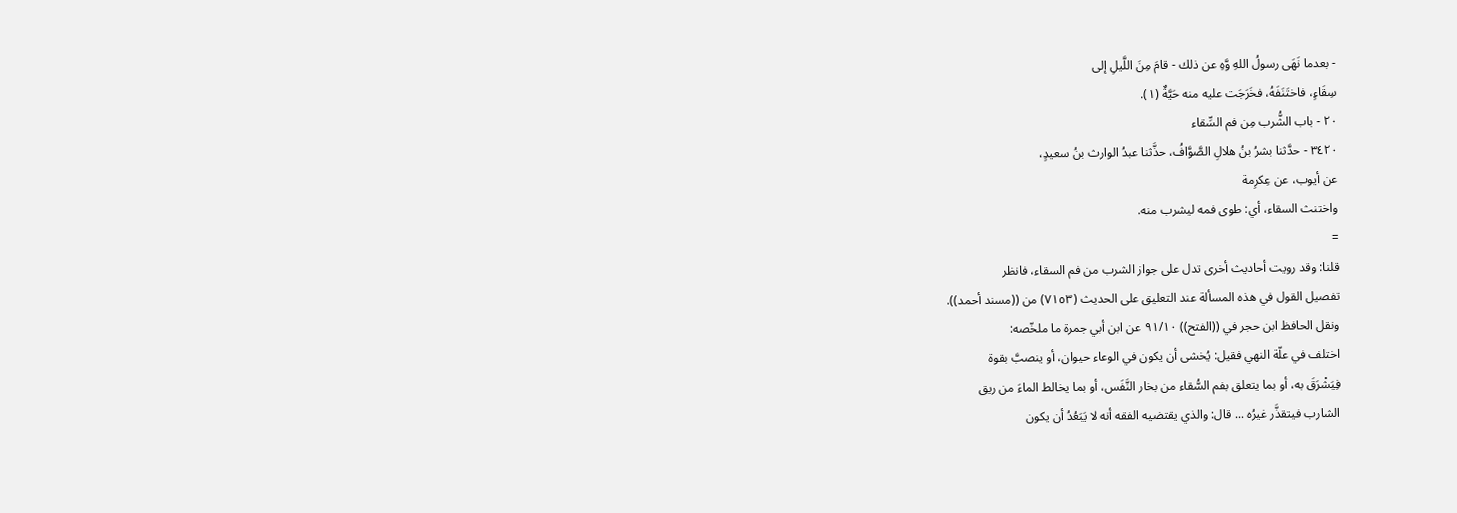- بعدما نَهَى رسولُ اللهِ وَّهِ عن ذلك - قامَ مِنَ اللَّيلِ إلى
سِقَاءٍ، فاختَنَفَهُ، فخَرَجَت عليه منه حَيَّةٌ (١).
٢٠ - باب الشُّرب مِن فم السِّقاء
٣٤٢٠ - حدَّثنا بشرُ بنُ هلالِ الصَّوَّافُ، حذَّثنا عبدُ الوارث بنُ سعيدٍ،
عن أيوب، عن عِكرِمة
واختنث السقاء، أي: طوی فمه ليشرب منه.
=
قلنا: وقد رويت أحاديث أخرى تدل على جواز الشرب من فم السقاء، فانظر
تفصيل القول في هذه المسألة عند التعليق على الحديث (٧١٥٣) من ((مسند أحمد)).
ونقل الحافظ ابن حجر في ((الفتح)) ٩١/١٠ عن ابن أبي جمرة ما ملخّصه:
اختلف في علّة النهي فقيل: يُخشى أن يكون في الوعاء حيوان، أو ينصبَّ بقوة
فِيَشْرَقَ به، أو بما يتعلق بفم السُّقاء من بخار النَّفَس، أو بما يخالط الماءَ من ريق
الشارب فيتقذَّر غيرُه ... قال: والذي يقتضيه الفقه أنه لا يَبَعُدُ أن يكون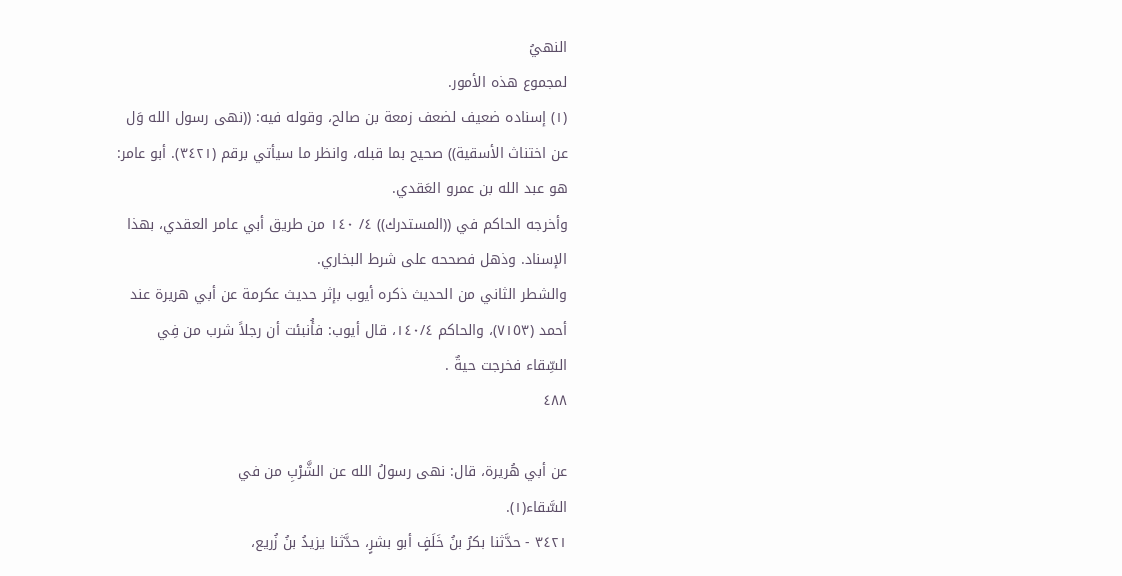النهيُ
لمجموع هذه الأمور.
(١) إسناده ضعيف لضعف زمعة بن صالح، وقوله فيه: ((نهى رسول الله وَل
عن اختناث الأسقية)) صحيح بما قبله، وانظر ما سيأتي برقم (٣٤٢١). أبو عامر:
هو عبد الله بن عمرو العَقدي.
وأخرجه الحاكم في ((المستدرك)) ٤/ ١٤٠ من طريق أبي عامر العقدي، بهذا
الإسناد. وذهل فصححه على شرط البخاري.
والشطر الثاني من الحديث ذكره أيوب بإثر حديث عكرمة عن أبي هريرة عند
أحمد (٧١٥٣)، والحاكم ١٤٠/٤، قال أيوب: فأُنبئت أن رجلاً شرب من فِي
السِّقاء فخرجت حيةٌ .
٤٨٨

عن أبي هُريرة، قال: نهى رسولُ الله عن الشَّرْبِ من في
السَّقاء(١).
٣٤٢١ - حدَّثنا بكرُ بنُ خَلَفٍ أبو بشرٍ، حدَّثنا يزيدُ بنُ زُريع،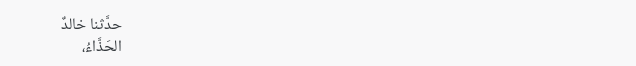حدَّثنا خالدٌ
الحَذَّاءُ،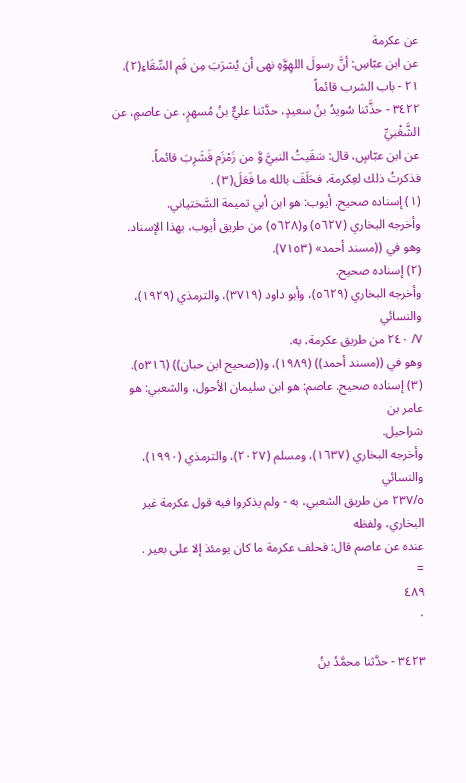عن عكرمة
عن ابن عبّاسِ: أنَّ رسولَ اللهِوَّهِ نهى أن يُشرَبَ مِن فَم السِّقَاءِ(٢).
٢١ - باب الشرب قائماً
٣٤٢٢ - حذَّثنا سُويدُ بنُ سعيدٍ، حدَّثنا عليٌّ بنُ مُسهرٍ، عن عاصمٍ، عن
الشَّغْبيِّ
عن ابن عبّاسٍ، قال: سَقَيتُ النبيَّ وَّ من زَمْزَم فَشَرِبَ قائماً.
فذكرتُ ذلك لعِكرمة، فحَلَفَ بالله ما فَعَلَ(٣) .
(١) إسناده صحيح. أيوب: هو ابن أبي تميمة السَّختياني.
وأخرجه البخاري (٥٦٢٧) و(٥٦٢٨) من طريق أيوب، بهذا الإسناد.
وهو في ((مسند أحمد» (٧١٥٣).
(٢) إسناده صحيح.
وأخرجه البخاري (٥٦٢٩)، وأبو داود (٣٧١٩)، والترمذي (١٩٢٩)، والنسائي
٧/ ٢٤٠ من طريق عكرمة، به.
وهو في ((مسند أحمد)) (١٩٨٩)، و((صحيح ابن حبان)) (٥٣١٦).
(٣) إسناده صحيح. عاصم: هو ابن سليمان الأحول، والشعبي: هو عامر بن
شراحيل.
وأخرجه البخاري (١٦٣٧)، ومسلم (٢٠٢٧)، والترمذي (١٩٩٠)، والنسائي
٢٣٧/٥ من طريق الشعبي، به - ولم يذكروا فيه قول عكرمة غير البخاري، ولفظه
عنده عن عاصم قال: فحلف عكرمة ما كان يومئذ إلا على بعير .
=
٤٨٩
٠

٣٤٢٣ - حدَّثنا محمَّدُ بنُ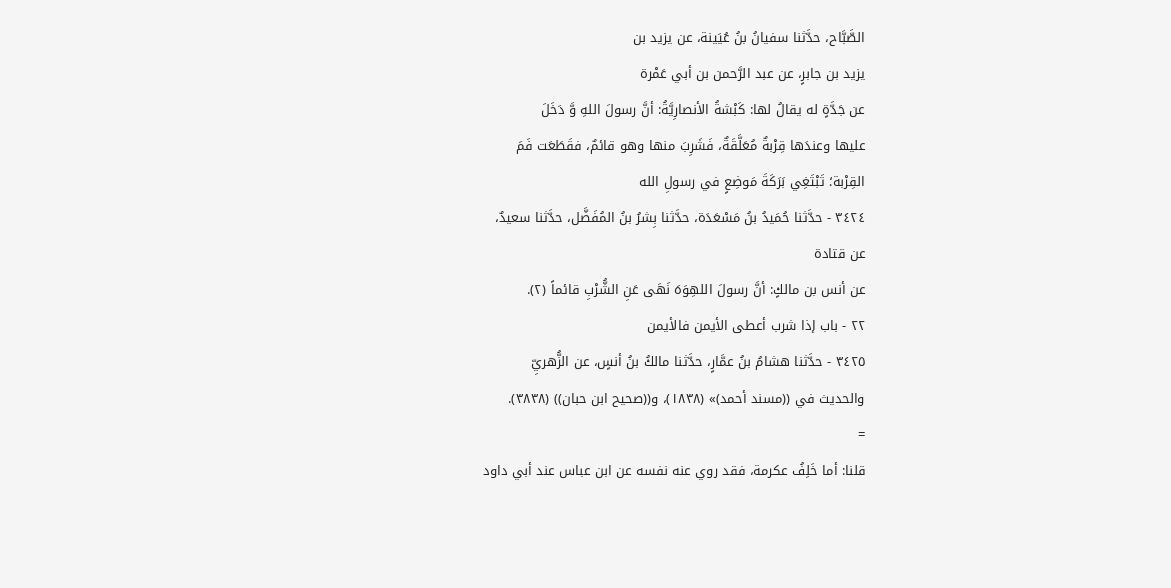الصَّبَّاح، حدَّثنا سفيانُ بنُ عُيَينة، عن يزيد بن
يزيد بن جابرٍ، عن عبد الرَّحمن بن أبي عَمْرة
عن جَدَّةٍ له يقالُ لها: كَبْشةُ الأنصارِيَّةُ: أنَّ رسولَ اللهِ وَّ دَخَلَ
عليها وعندَها قِرْبةٌ مُعَلَّقَةٌ، فَشَرِبَ منها وهو قائمٌ، فقَطَعَت فَمَ
القِرْبة؛ تَبْتَغِي بَرَكَةَ مَوضِعٍ في رسولِ الله
٣٤٢٤ - حدَّثنا حُمَيدُ بنُ مَسْعَدَة، حدَّثنا بِشرُ بنُ المُفَضَّل، حدَّثنا سعيدٌ،
عن قتادة
عن أنس بن مالكٍ: أنَّ رسولَ اللهِوَهَ نَهَى عَنِ الشُّرْبِ قائماً (٢).
٢٢ - باب إذا شرب أعطى الأيمن فالأيمن
٣٤٢٥ - حدَّثنا هشامُ بنُ عمَّارٍ، حدَّثنا مالكُ بنُ أنسٍ، عن الزُّهريِّ
والحديث في ((مسند أحمد)» (١٨٣٨)، و((صحيح ابن حبان)) (٣٨٣٨).
=
قلنا: أما خَلِفُ عكرمة، فقد روي عنه نفسه عن ابن عباس عند أبي داود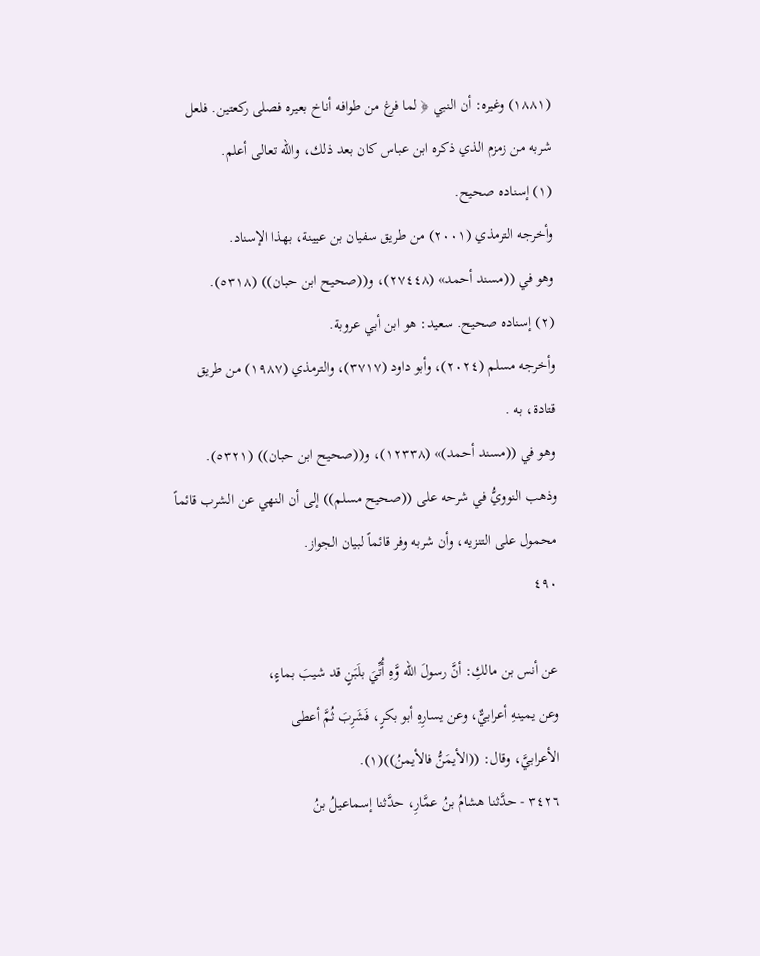(١٨٨١) وغيره: أن النبي ﴿ لما فرغ من طوافه أناخ بعيره فصلى ركعتين. فلعل
شربه من زمزم الذي ذكره ابن عباس كان بعد ذلك، والله تعالى أعلم.
(١) إسناده صحيح.
وأخرجه الترمذي (٢٠٠١) من طريق سفيان بن عيينة، بهذا الإسناد.
وهو في ((مسند أحمد» (٢٧٤٤٨)، و((صحيح ابن حبان)) (٥٣١٨).
(٢) إسناده صحيح. سعيد: هو ابن أبي عروبة.
وأخرجه مسلم (٢٠٢٤)، وأبو داود (٣٧١٧)، والترمذي (١٩٨٧) من طريق
قتادة، به .
وهو في ((مسند أحمد)» (١٢٣٣٨)، و((صحيح ابن حبان)) (٥٣٢١).
وذهب النوويُّ في شرحه على ((صحيح مسلم)) إلى أن النهي عن الشرب قائماً
محمول على التنزيه، وأن شربه وفر قائماً لبيان الجواز.
٤٩٠

عن أنس بن مالكِ: أنَّ رسولَ الله وَّهِ أُتِّيَ بلَبَنٍ قد شيبَ بماءٍ،
وعن يمينهِ أعرابيٌّ، وعن يسارِهِ أبو بكرٍ، فَشَرِبَ ثُمَّ أعطى
الأعرابيَّ، وقال: ((الأيمَنُّ فالأيمنُ))(١).
٣٤٢٦ - حدَّثنا هشامُ بنُ عمَّارِ، حدَّثنا إسماعيلُ بنُ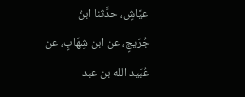عيَّاشٍ، حدَّثنا ابنُ
جُرَيجٍ، عن ابن شِهَابٍ، عن عُبَيد الله بن عبد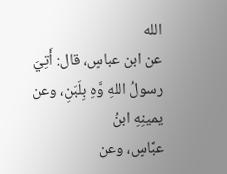الله
عن ابن عباسٍ، قال: أَتِيَ رسولُ اللهِ وَّهِ بِلَبَنِ، وعن يمينِهِ ابنُ
عبَّاسٍ، وعن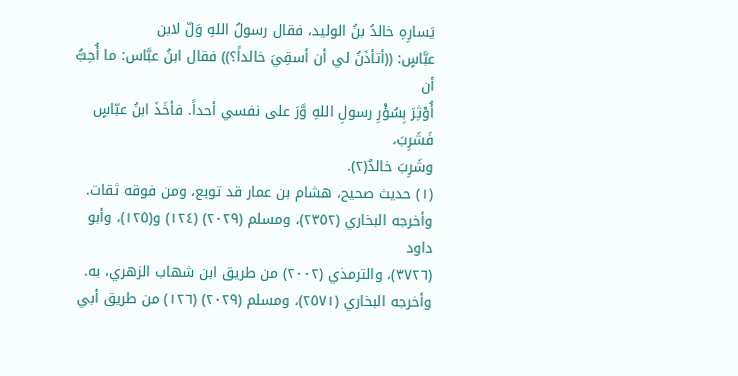يَسارِهِ خالدُ بنُ الوليد، فقال رسولُ اللهِ وَلّ لابن
عبَّاسٍ: ((أتأذَنُ لي أن أسقِيَ خالداً؟)) فقال ابنُ عبَّاس: ما أُحِبُّ أن
أُوْثِرَ بِسُؤْرِ رسولِ اللهِ وَّرَ على نفسي أحداً. فأخَذَ ابنُ عبّاسٍ فَشَرِبَ،
وشَرِبَ خالدٌ(٢).
(١) حديث صحيح، هشام بن عمار قد توبع، ومن فوقه ثقات.
وأخرجه البخاري (٢٣٥٢)، ومسلم (٢٠٢٩) (١٢٤) و(١٢٥)، وأبو داود
(٣٧٢٦)، والترمذي (٢٠٠٢) من طريق ابن شهاب الزهري، به.
وأخرجه البخاري (٢٥٧١)، ومسلم (٢٠٢٩) (١٢٦) من طريق أبي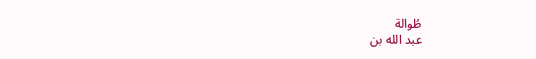طُوالة
عبد الله بن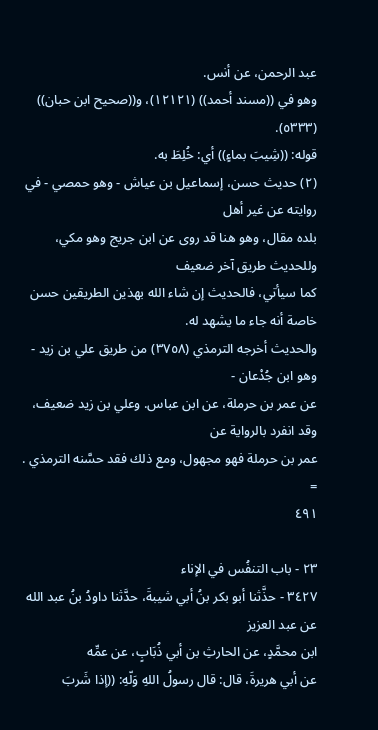عبد الرحمن، عن أنس.
وهو في ((مسند أحمد)) (١٢١٢١)، و((صحيح ابن حبان)) (٥٣٣٣).
قوله: ((شِیبَ بماءٍ)) أي: خُلِطَ به.
(٢) حديث حسن، إسماعيل بن عياش - وهو حمصي - في روايته عن غير أهل
بلده مقال، وهو هنا قد روى عن ابن جريج وهو مكي، وللحديث طريق آخر ضعيف
كما سيأتي، فالحديث إن شاء الله بهذين الطريقين حسن خاصة أنه جاء ما يشهد له.
والحديث أخرجه الترمذي (٣٧٥٨) من طريق علي بن زيد - وهو ابن جُدْعان -
عن عمر بن حرملة، عن ابن عباس. وعلي بن زيد ضعيف، وقد انفرد بالرواية عن
عمر بن حرملة فهو مجهول، ومع ذلك فقد حسَّنه الترمذي .
=
٤٩١

٢٣ - باب التنفُس في الإناء
٣٤٢٧ - حذَّثنا أبو بكر بنُ أبي شيبةَ، حدَّثنا داودُ بنُ عبد الله عن عبد العزيز
ابن محمَّدٍ، عن الحارثِ بن أبي ذُبَابٍ، عن عمِّه
عن أبي هريرةَ، قال: قال رسولُ اللهِ وَلّهِ: ((إذا شَربَ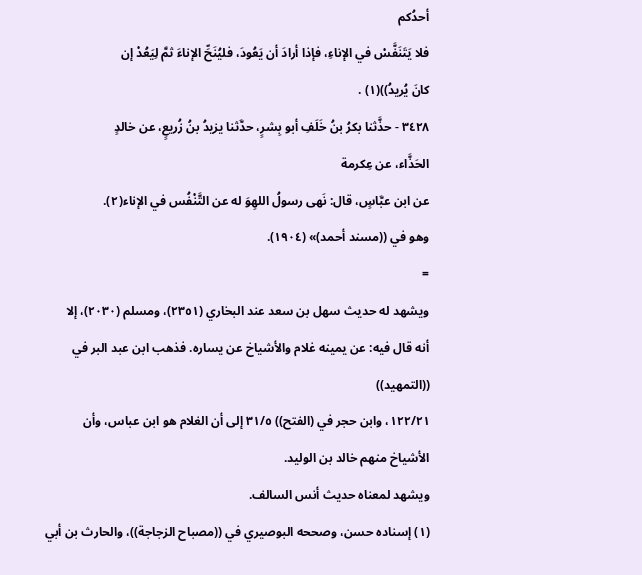أحدُكم
فلا يَتَنَفَّسْ في الإناءِ، فإذا أرادَ أن يَعُودَ، فليُنَحِّ الإناءَ ثمَّ لِيَعُدْ إن
كانَ يُريدُ))(١) .
٣٤٢٨ - حذَّثنا بكرُ بنُ خَلَفِ أبو بِشرٍ، حدَّثنا يزيدُ بنُ زُريعٍ، عن خالدٍ
الحَذَّاء، عن عِكرمة
عن ابن عبَّاسٍ، قال: نَهى رسولُ اللهِوَ له عن التَّنْفُس في الإناء(٢).
وهو في ((مسند أحمد)» (١٩٠٤).
=
ويشهد له حديث سهل بن سعد عند البخاري (٢٣٥١)، ومسلم (٢٠٣٠)، إلا
أنه قال فيه: عن يمينه غلام والأشياخ عن يساره. فذهب ابن عبد البر في ((التمهيد))
١٢٢/٢١، وابن حجر في (الفتح)) ٣١/٥ إلى أن الغلام هو ابن عباس، وأن
الأشياخ منهم خالد بن الوليد.
ويشهد لمعناه حديث أنس السالف.
(١) إسناده حسن، وصححه البوصيري في ((مصباح الزجاجة))، والحارث بن أبي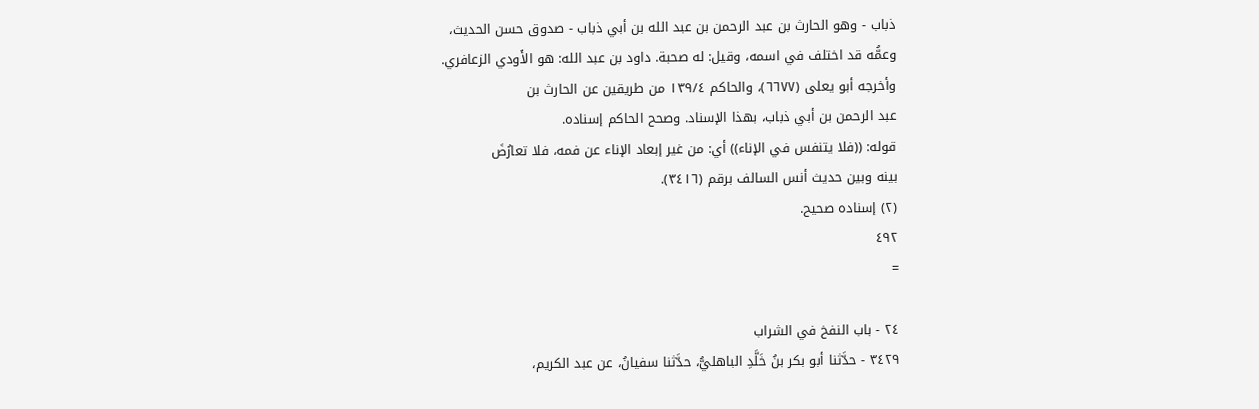ذباب - وهو الحارث بن عبد الرحمن بن عبد الله بن أبي ذباب - صدوق حسن الحديث،
وعمُّه قد اختلف في اسمه، وقيل: له صحبة. داود بن عبد الله: هو الأَودي الزعافري.
وأخرجه أبو يعلى (٦٦٧٧)، والحاكم ١٣٩/٤ من طريقين عن الحارث بن
عبد الرحمن بن أبي ذباب، بهذا الإسناد. وصحح الحاكم إسناده.
قوله: ((فلا يتنفس في الإناء)) أي: من غير إبعاد الإناء عن فمه، فلا تعارُضَ
بينه وبين حديث أنس السالف برقم (٣٤١٦).
(٢) إسناده صحيح.
٤٩٢
=

٢٤ - باب النفخ في الشراب
٣٤٢٩ - حدَّثنا أبو بكر بنُ خَلَّدِ الباهليُّ، حدَّثنا سفيانُ، عن عبد الکریم،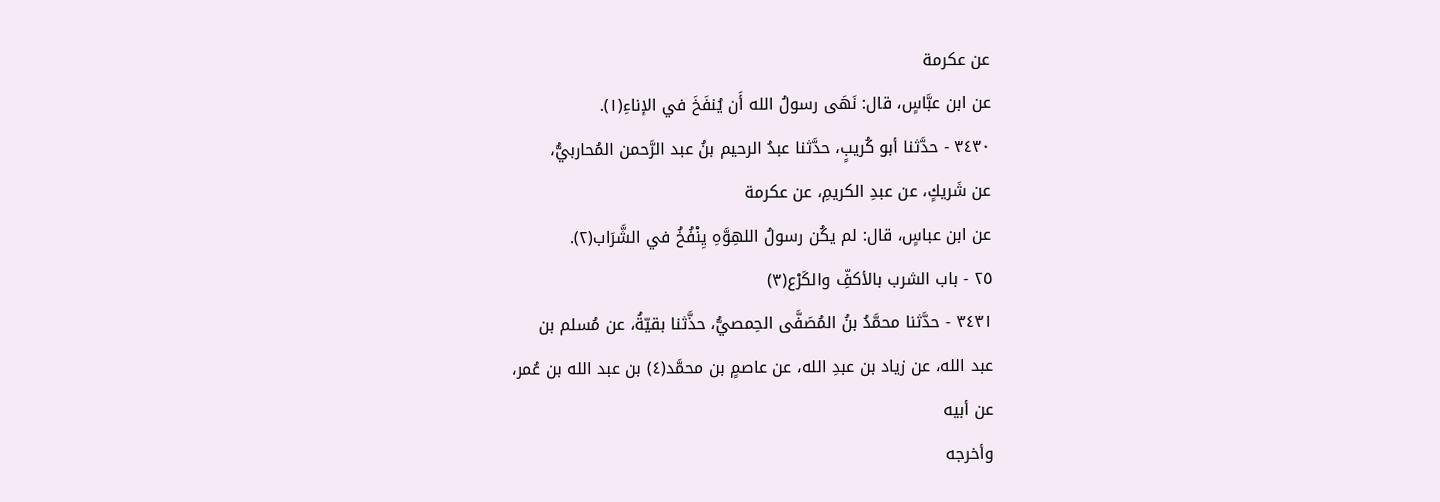عن عكرمة
عن ابن عبَّاسٍ، قال: نَهَى رسولُ الله أَن يُنفَخَ في الإناءِ(١).
٣٤٣٠ - حدَّثنا أبو كُريبٍ، حدَّثنا عبدُ الرحيم بنُ عبد الرَّحمن المُحاربيُّ،
عن شَريكٍ، عن عبدِ الكريمِ، عن عكرمة
عن ابن عباسٍ، قال: لم يكُن رسولُ اللهِوَّهِ يِنْفُخُ في الشَّرَاب(٢).
٢٥ - باب الشرب بالأكفِّ والكَرْع(٣)
٣٤٣١ - حدَّثنا محمَّدُ بنُ المُصَفَّى الحِمصيُّ، حذَّثنا بقيّةُ، عن مُسلم بن
عبد الله، عن زياد بن عبدِ الله، عن عاصمٍ بن محمَّد(٤) بن عبد الله بن عُمر،
عن أبيه
وأخرجه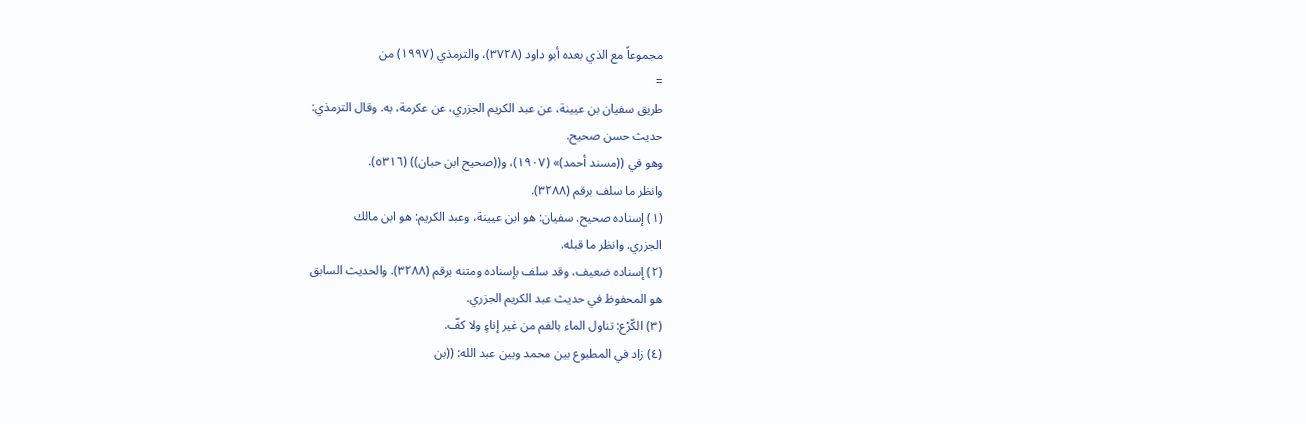مجموعاً مع الذي بعده أبو داود (٣٧٢٨)، والترمذي (١٩٩٧) من
=
طريق سفيان بن عيينة، عن عبد الكريم الجزري، عن عكرمة، به. وقال الترمذي:
حديث حسن صحيح.
وهو في ((مسند أحمد)» (١٩٠٧)، و((صحيح ابن حبان)) (٥٣١٦).
وانظر ما سلف برقم (٣٢٨٨).
(١) إسناده صحيح. سفيان: هو ابن عيينة، وعبد الكريم: هو ابن مالك
الجزري. وانظر ما قبله.
(٢) إسناده ضعيف، وقد سلف بإسناده ومتنه برقم (٣٢٨٨). والحديث السابق
هو المحفوظ في حديث عبد الكريم الجزري.
(٣) الكّرْع: تناول الماء بالفم من غير إناءٍ ولا كفّ.
(٤) زاد في المطبوع بين محمد وبين عبد الله: ((بن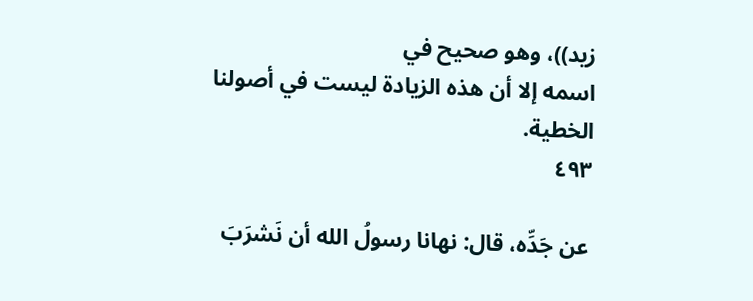زيد))، وهو صحيح في
اسمه إلا أن هذه الزيادة ليست في أصولنا الخطية.
٤٩٣

عن جَدِّه، قال: نهانا رسولُ الله أن نَشرَبَ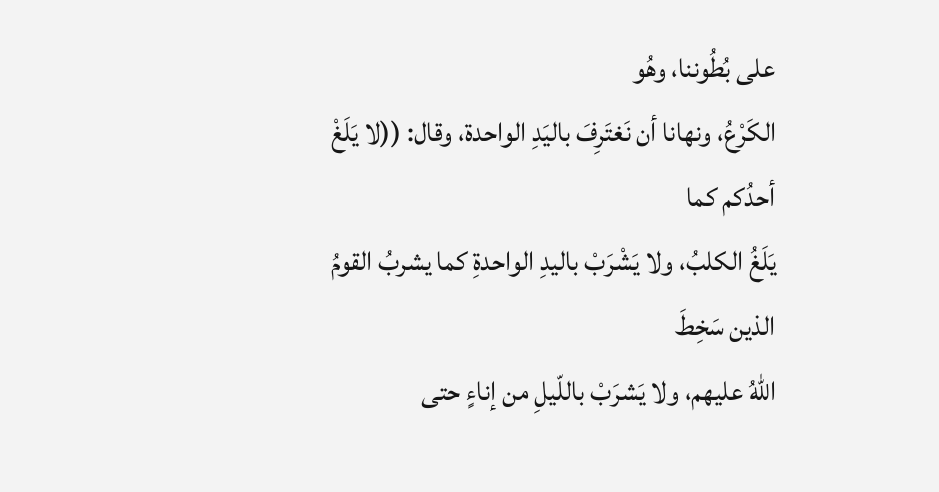على بُطُوننا، وهُو
الكَرْعُ، ونهانا أن نَغتَرِفَ باليَدِ الواحدة، وقال: ((لا يَلَغْ أحدُكم كما
يَلَغُ الكلبُ، ولا يَشْرَبْ باليدِ الواحدةِ كما يشربُ القومُ الذين سَخِطَ
اللهُ عليهم، ولا يَشرَبْ باللّيلِ من إناءٍ حتى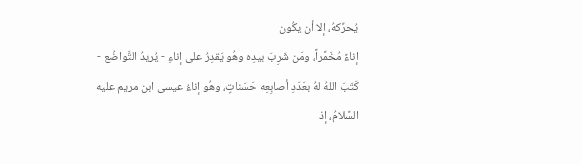يُحرِّكهُ، إلا أن يكُون
إناءً مُخَمَّراً، ومَن شَرِبَ بيدِه وهُو يَقدِرُ على إناءِ - يُريدُ التَّواضُع -
كَتَبَ اللهُ لهُ بعَدَدِ أصابِعِه حَسَناتٍ، وهُو إناءُ عيسى ابن مريم عليه
السَّلامُ، إذ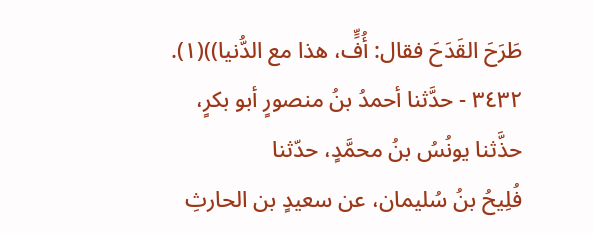طَرَحَ القَدَحَ فقال: أُفٍّ، هذا مع الدُّنيا))(١).
٣٤٣٢ - حدَّثنا أحمدُ بنُ منصورٍ أبو بكرٍ، حذَّثنا يونُسُ بنُ محمَّدٍ، حدّثنا
فُلِيحُ بنُ سُليمان، عن سعيدٍ بن الحارثِ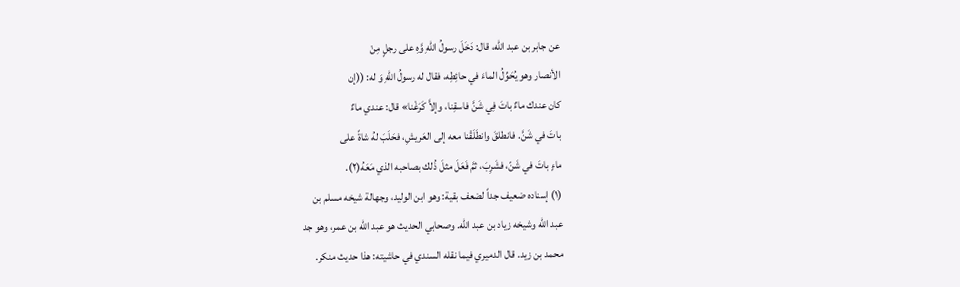عن جابر بن عبد الله، قال: دَخَلَ رسولُ اللهِ وَّهِ على رجلٍ مِنْ
الأنصار وهو يُحَوِّلُ الماءَ في حائِطِه، فقال له رسولُ اللهِ وَ له: ((إن
كان عندك ماءٌ باتَ فِي شَنَّ فاسقِنا، وإلاَّ كَرَغْنا» قال: عندي ماءٌ
باتَ في شَنَّ. فانطلقَ وانطَلَقْنا معه إلى العَريشِ، فحَلَبَ لهُ شاةً على
ماءٍ باتَ في شَنّ، فشَرِبَ، ثمَّ فَعَلَ مثلَ ذُلك بصاحبه الذي مَعَهُ(٢).
(١) إسناده ضعيف جداً لضعف بقية: وهو ابن الوليد، وجهالة شيخه مسلم بن
عبد الله وشيخه زياد بن عبد الله. وصحابي الحديث هو عبد الله بن عمر، وهو جد
محمد بن زيد. قال الدميري فيما نقله السندي في حاشيته: هذا حديث منكر.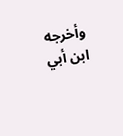وأخرجه ابن أبي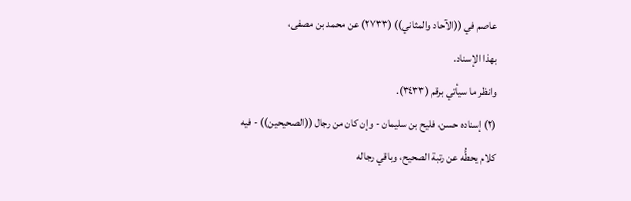عاصم في ((الآحاد والمثاني)) (٢٧٣٣) عن محمد بن مصفى،
بهذا الإسناد.
وانظر ما سيأتي برقم (٣٤٣٣).
(٢) إسناده حسن، فليح بن سليمان - وإن كان من رجال ((الصحيحين)) - فيه
كلام يحطُّه عن رتبة الصحيح، وباقي رجاله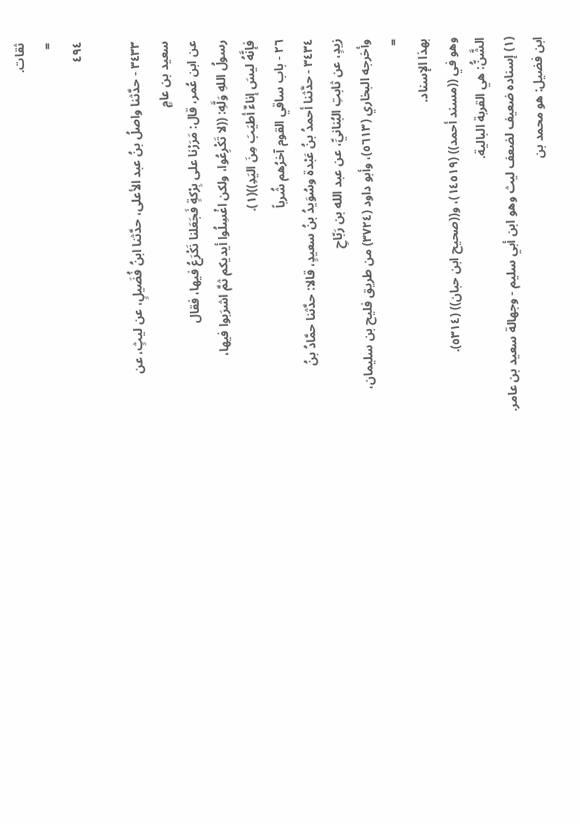ثقات.
=
٤٩٤

٣٤٣٣ - حدَّثنا واصلُ بنُ عبد الأعلى، حدَّثنا ابنُ فُضَيلٍ، عن ليثٍ، عن
سعید بن عامٍ
عن ابن عُمر، قال: مَرَرْنا على بِرْكةٍ فَجَعَلنا نَكْرَعُ فيها، فقال
رسولُ اللهِ وَلَّهِ: ((لا تَكْرِعُوا، ولكن اغْسِلُوا أيديكم ثمَّ اشرَبوا فيها،
فإنَّهُ ليسَ إناءٌ أطيَبَ مِنَ اليَدِ))(١).
٢٦ - باب ساقي القوم آخرُهم شُرباً
٣٤٣٤ - حدَّثنا أحمدُ بنُ عَبْدة وسُوَيدُ بنُ سعيدٍ، قالا: حدَّثنا حمَّادُ بنُ
زيدٍ، عن ثابتِ البُنانيِّ، عن عبد الله بن رَبّاحِ
وأخرجه البخاري (٥٦١٣)، وأبو داود (٣٧٢٤) من طريق فليح بن سليمان،
=
بهذا الإسناد.
وهو في ((مسند أحمد)) (١٤٥١٩)، و((صحيح ابن حبان)) (٥٣١٤).
الشَّنُّ: هي القربة البالية.
(١) إسناده ضعيف لضعف ليث وهو ابن أبي سليم - وجهالة سعيد بن عامر.
ابن فضيل: هو محمد بن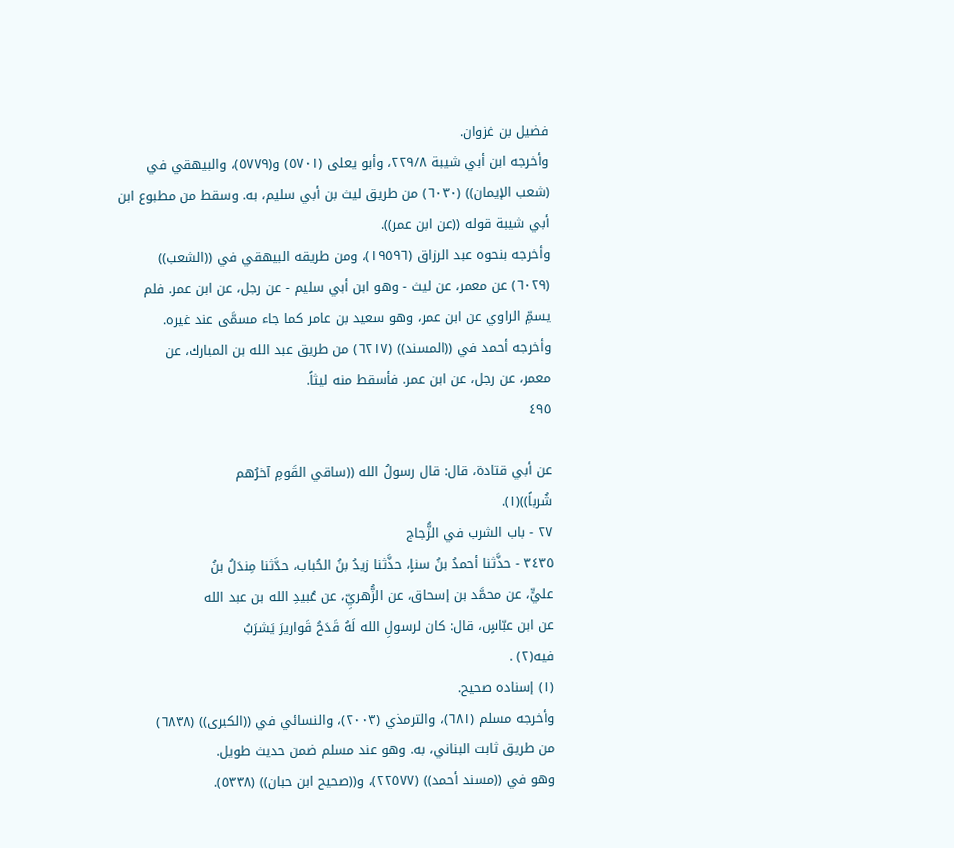فضيل بن غزوان.
وأخرجه ابن أبي شيبة ٢٢٩/٨، وأبو يعلى (٥٧٠١) و(٥٧٧٩)، والبيهقي في
(شعب الإيمان)) (٦٠٣٠) من طريق ليث بن أبي سليم، به. وسقط من مطبوع ابن
أبي شيبة قوله ((عن ابن عمر)).
وأخرجه بنحوه عبد الرزاق (١٩٥٩٦)، ومن طريقه البيهقي في ((الشعب))
(٦٠٢٩) عن معمر، عن ليث - وهو ابن أبي سليم - عن رجل، عن ابن عمر. فلم
يسمِّ الراوي عن ابن عمر، وهو سعيد بن عامر كما جاء مسمَّى عند غيره.
وأخرجه أحمد في ((المسند)) (٦٢١٧) من طريق عبد الله بن المبارك، عن
معمر، عن رجل، عن ابن عمر. فأسقط منه ليثاً.
٤٩٥

عن أبي قتادة، قال: قال رسولُ الله ((ساقي القَومِ آخرُهم
شُرباً))(١).
٢٧ - باب الشرب في الزُّجاج
٣٤٣٥ - حذَّثنا أحمدُ بنُ سناٍ، حذَّثنا زيدُ بنُ الحُباب، حدَّثنا مِندَلُ بنُ
عليٍّ، عن محمَّد بن إسحاق، عن الزُّهريِّ، عن عُبيدِ الله بن عبد الله
عن ابن عبّاسٍ، قال: كان لرسولِ الله لَهُ قَدَحُ قَواريرَ يَشرَبُ
فیه(٢) .
(١) إسناده صحيح.
وأخرجه مسلم (٦٨١)، والترمذي (٢٠٠٣)، والنسائي في ((الكبرى)) (٦٨٣٨)
من طريق ثابت البناني، به. وهو عند مسلم ضمن حديث طويل.
وهو في ((مسند أحمد)) (٢٢٥٧٧)، و((صحيح ابن حبان)) (٥٣٣٨).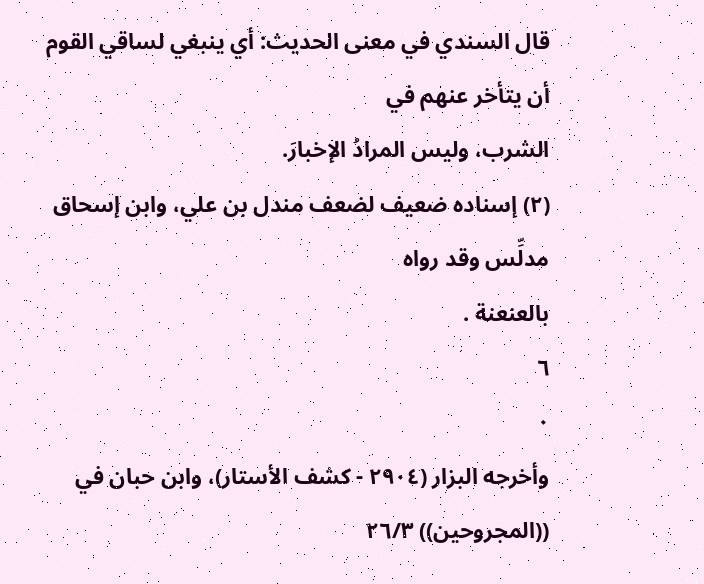قال السندي في معنى الحديث: أي ينبغي لساقي القوم أن يتأخر عنهم في
الشرب، وليس المرادُ الإخبارَ.
(٢) إسناده ضعيف لضعف مندل بن علي، وابن إسحاق مدلِّس وقد رواه
بالعنعنة .
٦
٠
وأخرجه البزار (٢٩٠٤ - كشف الأستار)، وابن حبان في ((المجروحين)) ٢٦/٣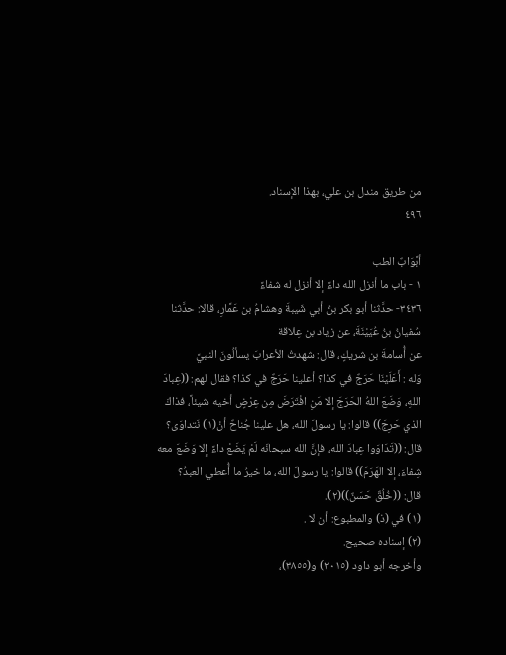من طريق مندل بن علي، بهذا الإسناد.
٤٩٦

أبَّوَابٌ الطب
١ - باب ما أنزل الله داءً إلا أنزل له شفاءً
٣٤٣٦- حدَّثنا أبو بكر بنُ أبي شَيبةَ وهشامُ بن عَمَّارِ، قالا: حدَّثنا
سُفيانُ بنُ عُيَيْنَةَ، عن زياد بن عِلاقة
عن أُسامةَ بن شريكٍ، قال: شهدتُ الأعرابَ يسألُونَ النبيَّ
وَله : أَعَلَيْنَا حَرَجٌ في كذا؟ أعلينا حَرَجٌ في كذا؟ فقال لهم: ((عِبادَ
اللهِ، وَضَعَ اللهُ الحَرَجَ إلا مَنِ افْتَرَضَ مِن عِرْضٍ أخيه شيئاً، فذاكَ
الذي حَرِجَ)) قالوا: يا رسولَ الله، هل علينا جُناحٌ أنْ(١) نَتداوَى؟
قال: ((تَدَاوَوا عِبادَ الله، فإنَّ الله سبحانَه لَمْ يَضَعْ داءً إلا وَضَعَ معه
شِفاءَ، إلا الهَرَمَ)) قالوا: يا رسولَ الله، ما خيرُ ما أُعطي العبدُ؟
قال: ((خُلُقٌ حَسَنٌ))(٢).
(١) في (ذ) والمطبوع: أن لا .
(٢) إسناده صحيح.
وأخرجه أبو داود (٢٠١٥) و(٣٨٥٥)،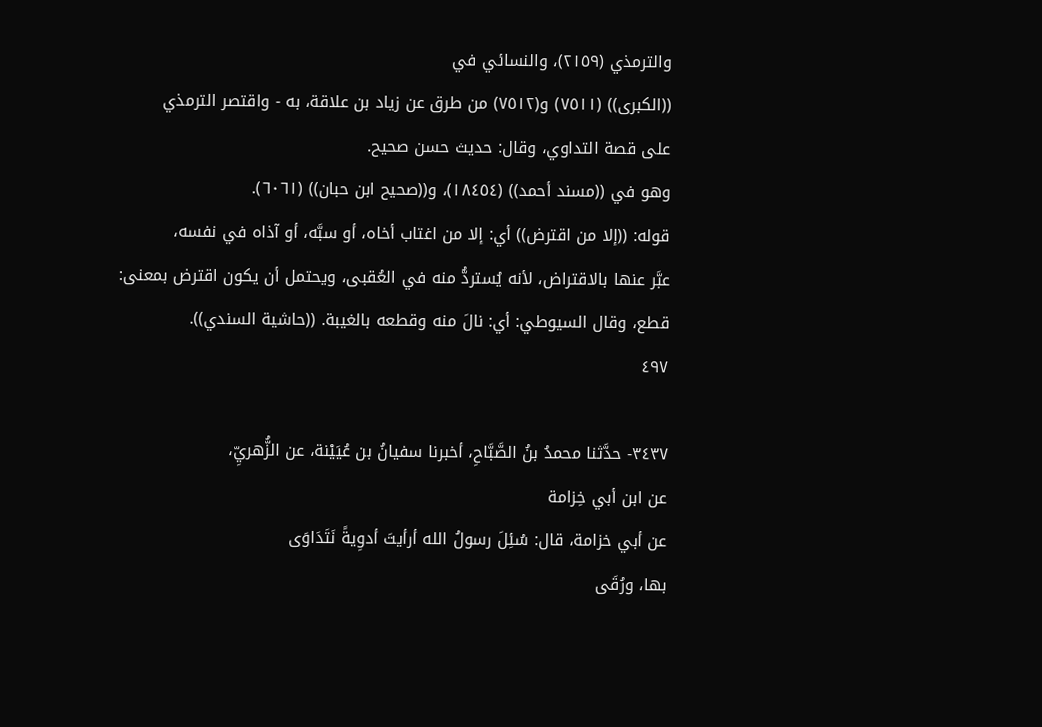والترمذي (٢١٥٩)، والنسائي في
((الكبرى)) (٧٥١١) و(٧٥١٢) من طرق عن زياد بن علاقة، به - واقتصر الترمذي
على قصة التداوي، وقال: حديث حسن صحيح.
وهو في ((مسند أحمد)) (١٨٤٥٤)، و((صحيح ابن حبان)) (٦٠٦١).
قوله: ((إلا من اقترض)) أي: إلا من اغتاب أخاه، أو سبَّه، أو آذاه في نفسه،
عبَّر عنها بالاقتراض، لأنه يُستردُّ منه في العُقبى، ويحتمل أن يكون اقترض بمعنى:
قطع، وقال السيوطي: أي: نالَ منه وقطعه بالغيبة. ((حاشية السندي)).
٤٩٧

٣٤٣٧- حدَّثنا محمدُ بنُ الصَّبَّاحِ، أخبرنا سفيانُ بن عُيَيْنة، عن الزُّهريِّ،
عن ابن أبي خِزامة
عن أبي خزامة، قال: سُئِلَ رسولُ الله أرأيتَ أدوِيةً نَتَدَاوَى
بها، ورُقَى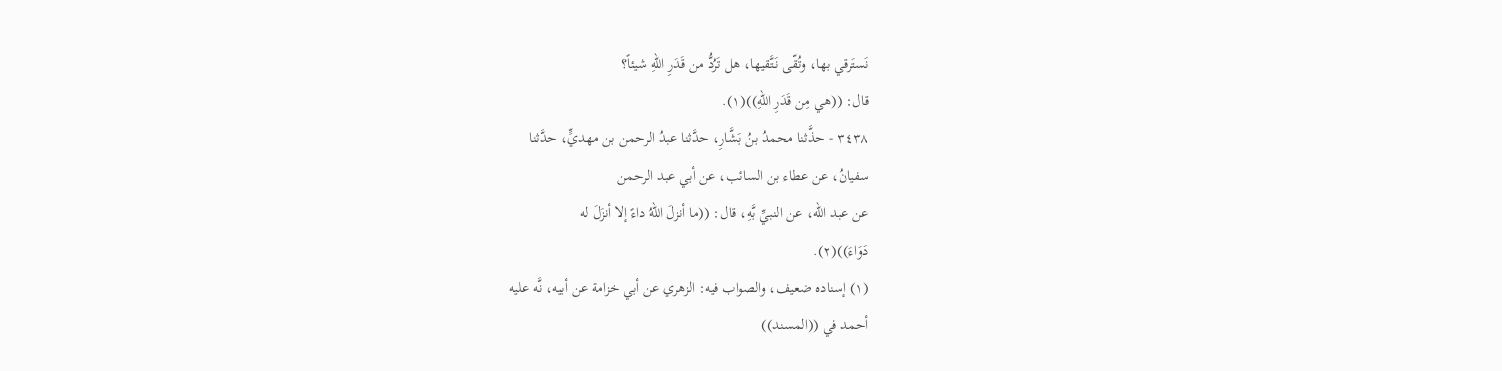نَستَرقي بها، وتُقّى نَتَّقيها، هل تَرُدُّ من قَدَرِ اللهِ شيئاً؟
قال: ((هي مِن قَدَرِ اللهِ))(١).
٣٤٣٨ - حذَّثنا محمدُ بنُ بَشَّارِ، حدَّثنا عبدُ الرحمن بن مهديٍّ، حدَّثنا
سفيانُ، عن عطاء بن السائب، عن أبي عبد الرحمن
عن عبد الله، عن النبيِّ بَّهِ، قال: ((ما أنزلَ اللهُ داءً إلا أنزَلَ له
دَوَاءَ))(٢).
(١) إسناده ضعيف، والصواب فيه: الزهري عن أبي خزامة عن أبيه، نَّه عليه
أحمد في ((المسند))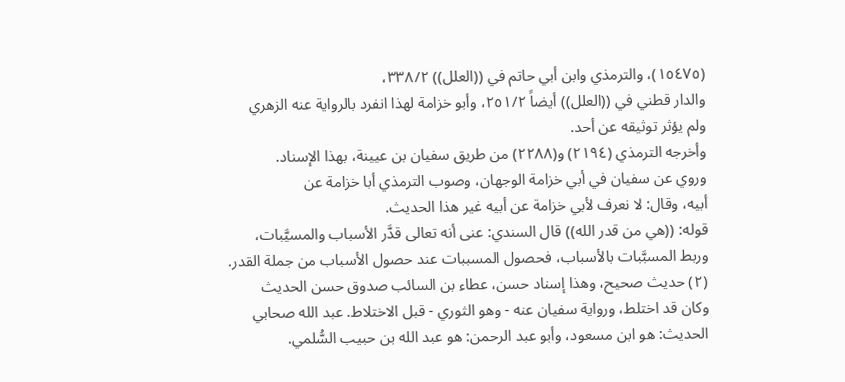(١٥٤٧٥)، والترمذي وابن أبي حاتم في ((العلل)) ٣٣٨/٢،
والدار قطني في ((العلل)) أيضاً ٢٥١/٢، وأبو خزامة لهذا انفرد بالرواية عنه الزهري
ولم يؤثر توثيقه عن أحد.
وأخرجه الترمذي (٢١٩٤) و(٢٢٨٨) من طريق سفيان بن عيينة، بهذا الإسناد.
وروي عن سفيان في أبي خزامة الوجهان، وصوب الترمذي أبا خزامة عن
أبيه، وقال: لا نعرف لأبي خزامة عن أبيه غير هذا الحديث.
قوله: ((هي من قدر الله)) قال السندي: عنى أنه تعالى قدَّر الأسباب والمسيَّبات،
وربط المسبَّبات بالأسباب، فحصول المسببات عند حصول الأسباب من جملة القدر.
(٢) حديث صحيح، وهذا إسناد حسن، عطاء بن السائب صدوق حسن الحديث
وكان قد اختلط، ورواية سفيان عنه - وهو الثوري - قبل الاختلاط. عبد الله صحابي
الحديث: هو ابن مسعود، وأبو عبد الرحمن: هو عبد الله بن حبيب السُّلمي.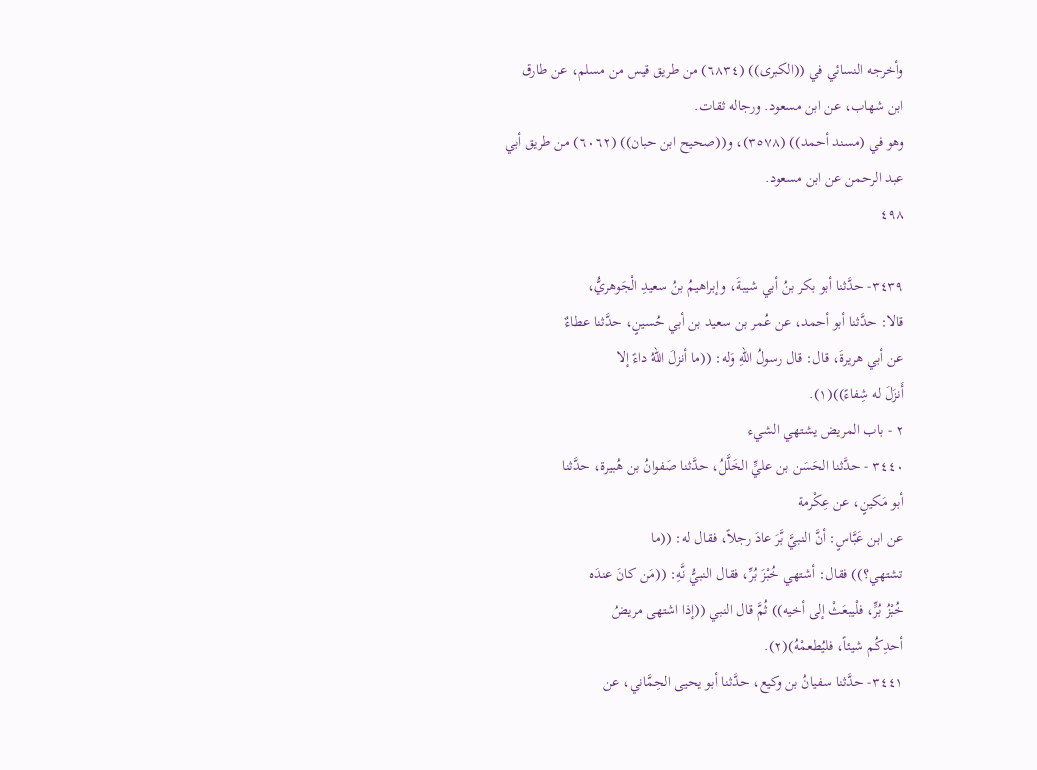وأخرجه النسائي في ((الكبرى)) (٦٨٣٤) من طريق قيس من مسلم، عن طارق
ابن شهاب، عن ابن مسعود. ورجاله ثقات.
وهو في (مسند أحمد)) (٣٥٧٨)، و((صحيح ابن حبان)) (٦٠٦٢) من طريق أبي
عبد الرحمن عن ابن مسعود.
٤٩٨

٣٤٣٩- حدَّثنا أبو بكر بنُ أبي شيبةَ، وإبراهيمُ بنُ سعيدِ الْجَوهريُّ،
قالا: حدَّثنا أبو أحمد، عن عُمر بن سعيد بن أبي حُسينٍ، حدَّثنا عطاءٌ
عن أبي هريرةَ، قال: قال رسولُ اللهِ وَله: ((ما أنزلَ اللهُ داءً إلا
أَنزَلَ له شِفاءً))(١).
٢ - باب المريض يشتهي الشيء
٣٤٤٠ - حدَّثنا الحَسَن بن عليٍّ الخَلَّلُ، حدَّثنا صَفوانُ بن هُبيرة، حدَّثنا
أبو مَكينٍ، عن عِكْرمة
عن ابن عَبَّاسٍ: أنَّ النبيَّ بَّرَ عادَ رجلاً، فقال له: ((ما
تشتهي؟)) فقال: أشتهي خُبْزَ بُرِّ، فقال النبيُّ نَّهِ: ((مَن كانَ عندَه
خُبْزُ بُرٍّ، فلْيبعَثْ إلى أخيه)) ثُمَّ قال النبي ((إذا اشتهى مريضُ
أحدِكُم شيئاً، فليُطعمْهُ)(٢).
٣٤٤١- حدَّثنا سفيانُ بن وكيع، حدَّثنا أبو يحيى الحِمَّاني، عن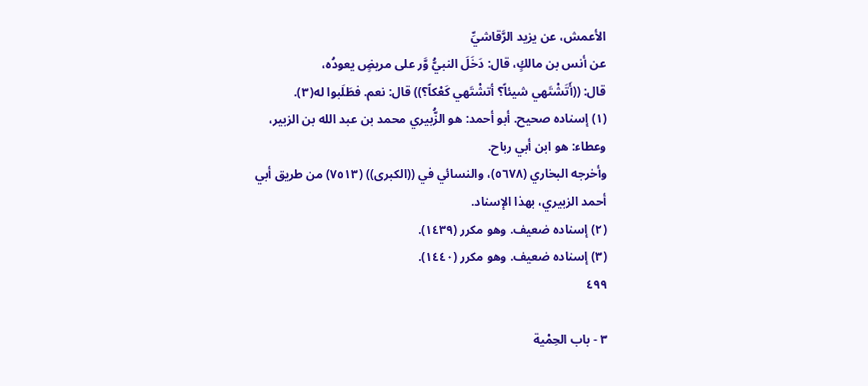الأعمش، عن يزيد الرَّقاشيِّ
عن أنس بن مالكٍ، قال: دَخَلَ النبيُّ وَّر على مريضٍ يعودُه،
قال: ((أَتَشْتَهي شيئاً؟ أتشْتَهي كَعْكاً؟)) قال: نعم. فطَلَبوا له(٣).
(١) إسناده صحيح. أبو أحمد: هو الزُّبيري محمد بن عبد الله بن الزبير،
وعطاء: هو ابن أبي رباح.
وأخرجه البخاري (٥٦٧٨)، والنسائي في ((الكبرى)) (٧٥١٣) من طريق أبي
أحمد الزبيري، بهذا الإسناد.
(٢) إسناده ضعيف. وهو مكرر (١٤٣٩).
(٣) إسناده ضعيف. وهو مكرر (١٤٤٠).
٤٩٩

٣ - باب الحِمْية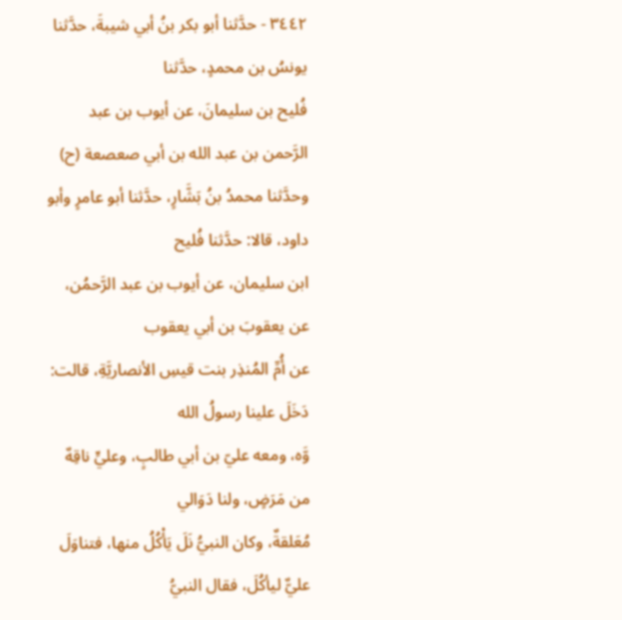٣٤٤٢ - حدَّثنا أبو بكر بنُ أبي شيبةَ، حدَّثنا يونسُ بن محمدٍ، حدَّثنا
فُليح بن سليمانَ، عن أيوب بن عبد الرَّحمن بن عبد الله بن أبي صعصعة (ح)
وحدَّثنا محمدُ بنُ بَشَّارٍ، حدَّثنا أبو عامرٍ وأبو داود، قالا: حدَّثنا فُليح
ابن سليمان، عن أيوب بن عبد الرَّحمُن، عن يعقوبَ بن أبي يعقوب
عن أُمِّ المُنذِر بنت قيسِ الأنصاريَّةِ، قالت: دَخَلَ علينا رسولُ الله
وَّه، ومعه عليّ بن أبي طالبٍ، وعليٍّ ناقِهٌ من مَرَضٍ، ولنا دَوَالي
مُعَلقةٌ، وكان النبيُّ نَلَ يَأْكُلُ منها، فتناوَلَ عليٌّ ليأكُلَ، فقال النبيُّ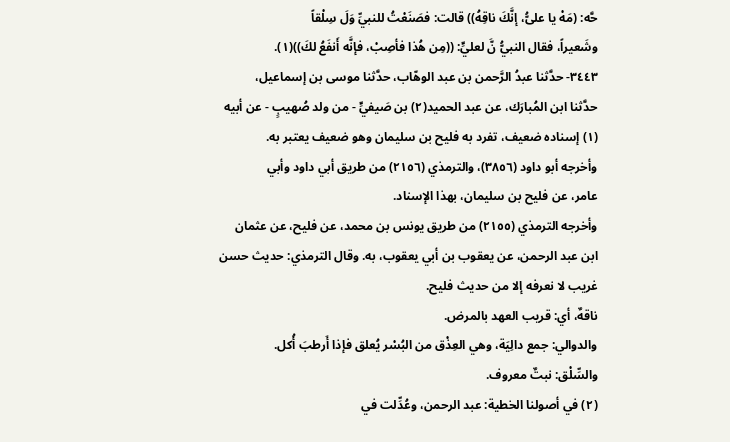حَّه: (مَهْ يا علىُّ، إنَّكَ ناقِهُ)) قالت: فصَنَعْتُ للنبيِّ وَلَ سِلْقاً
وشَعيراً، فقال النبيُّ نَّ لعليٍّ: ((مِن هُذا فأصِبْ، فإنَّه أَنفَعُ لكَ))(١).
٣٤٤٣- حدَّثنا عبدُ الرَّحمن بن عبد الوهّاب، حدَّثنا موسى بن إسماعيل،
حدَّثنا ابن المُبارَك، عن عبد الحميد(٢) بن صَيفيٍّ - من ولد صُهيبٍ - عن أبيه
(١) إسناده ضعيف، تفرد به فليح بن سليمان وهو ضعيف يعتبر به.
وأخرجه أبو داود (٣٨٥٦)، والترمذي (٢١٥٦) من طريق أبي داود وأبي
عامر، عن فلیح بن سلیمان، بهذا الإسناد.
وأخرجه الترمذي (٢١٥٥) من طريق يونس بن محمد، عن فليح، عن عثمان
ابن عبد الرحمن، عن يعقوب بن أبي يعقوب، به. وقال الترمذي: حديث حسن
غريب لا نعرفه إلا من حديث فليح.
ناقهٌ، أي: قریب العهد بالمرض.
والدوالي: جمع دالِيَة، وهي العِذْق من البُسْر يُعلق فإذا أَرطبَ أُكل.
والسِّلْق: نبتٌ معروف.
(٢) في أصولنا الخطية: عبد الرحمن، وعُدِّلت في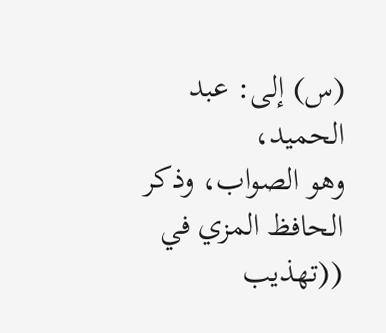(س) إلى: عبد الحميد،
وهو الصواب، وذكر الحافظ المزي في ((تهذيب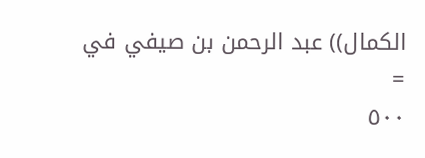الكمال)) عبد الرحمن بن صيفي في =
٥٠٠